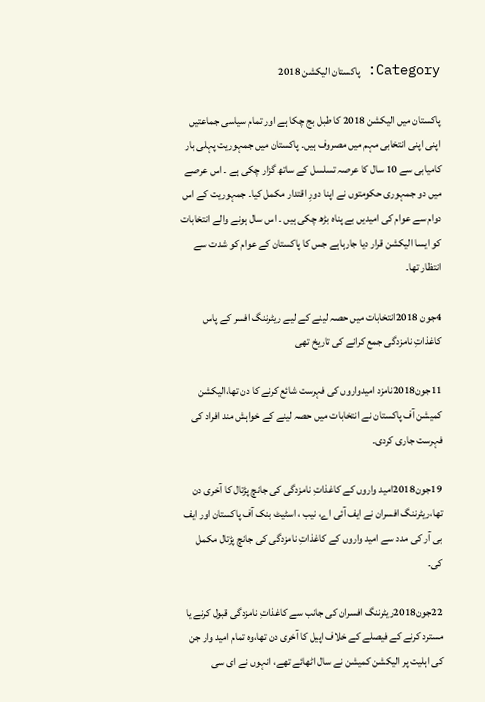Category: پاکستان الیکشن 2018

پاکستان میں الیکشن 2018 کا طبل بج چکا ہے اور تمام سیاسی جماعتیں اپنی اپنی انتخابی مہم میں مصروف ہیں۔ پاکستان میں جمہوریت پہلی بار کامیابی سے 10 سال کا عرصہ تسلسل کے ساتھ گزار چکی ہے ۔ اس عرصے میں دو جمہوری حکومتوں نے اپنا دورِ اقتدار مکمل کیا۔ جمہوریت کے اس دوام سے عوام کی امیدیں بے پناہ بڑھ چکی ہیں ۔ اس سال ہونے والے انتخابات کو ایسا الیکشن قرار دیا جارہاہے جس کا پاکستان کے عوام کو شدت سے انتظار تھا۔

4جون 2018انتخابات میں حصہ لینے کے لیے ریٹرننگ افسر کے پاس کاغذاتِ نامزدگی جمع کرانے کی تاریخ تھی

11جون2018نامزد امیدواروں کی فہرست شائع کرنے کا دن تھا،الیکشن کمیشن آف پاکستان نے انتخابات میں حصہ لینے کے خواہش مند افراد کی فہرست جاری کردی۔

19جون2018امید واروں کے کاغذاتِ نامزدگی کی جانچ پڑتال کا آخری دن تھا،ریٹرننگ افسران نے ایف آئی اے، نیب ، اسٹیٹ بنک آف پاکستان اور ایف بی آر کی مدد سے امید واروں کے کاغذاتِ نامزدگی کی جانچ پڑتال مکمل کی۔

22جون2018ریٹرننگ افسران کی جانب سے کاغذاتِ نامزدگی قبول کرنے یا مسترد کرنے کے فیصلے کے خلاف اپیل کا آخری دن تھا،وہ تمام امید وار جن کی اہلیت پر الیکشن کمیشن نے سال اٹھائے تھے، انہوں نے ای سی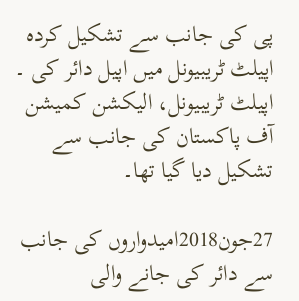پی کی جانب سے تشکیل کردہ اپیلٹ ٹریبیونل میں اپیل دائر کی ۔ اپیلٹ ٹریبیونل، الیکشن کمیشن آف پاکستان کی جانب سے تشکیل دیا گیا تھا۔

27جون2018امیدواروں کی جانب سے دائر کی جانے والی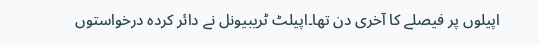اپیلوں پر فیصلے کا آخری دن تھا۔اپیلٹ ٹریبیونل نے دائر کردہ درخواستوں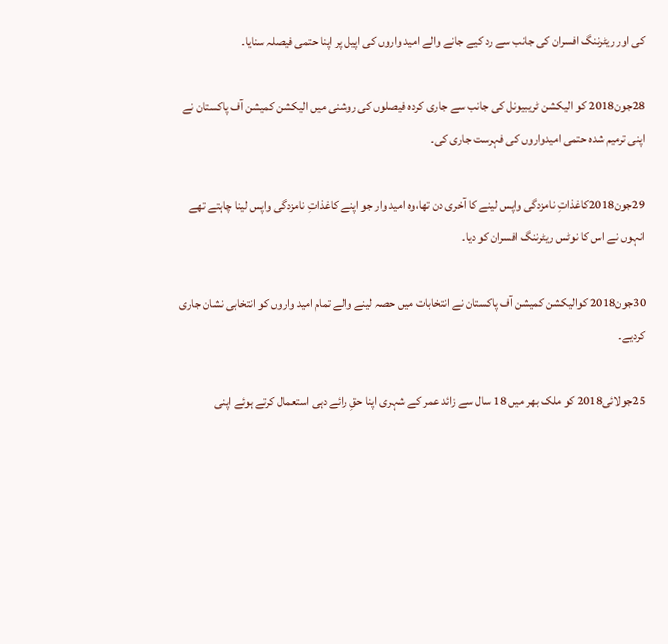کی اور ریٹرننگ افسران کی جانب سے رد کیے جانے والے امید واروں کی اپیل پر اپنا حتمی فیصلہ سنایا۔

28جون2018 کو الیکشن ٹریبیونل کی جانب سے جاری کردہ فیصلوں کی روشنی میں الیکشن کمیشن آف پاکستان نے اپنی ترمیم شدہ حتمی امیدواروں کی فہرست جاری کی۔

29جون2018کاغذاتِ نامزدگی واپس لینے کا آخری دن تھا،وہ امید وار جو اپنے کاغذاتِ نامزدگی واپس لینا چاہتے تھے انہوں نے اس کا نوٹس ریٹرننگ افسران کو دیا۔

30جون2018 کوالیکشن کمیشن آف پاکستان نے انتخابات میں حصہ لینے والے تمام امید واروں کو انتخابی نشان جاری کردیے۔

25جولائی2018 کو ملک بھر میں 18 سال سے زائد عمر کے شہری اپنا حقِ رائے دہی استعمال کرتے ہوئے اپنی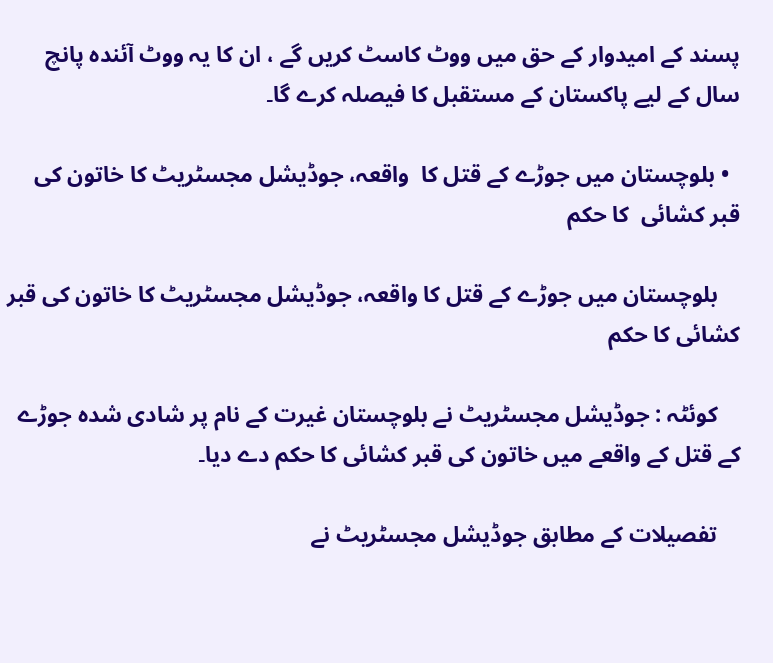پسند کے امیدوار کے حق میں ووٹ کاسٹ کریں گے ، ان کا یہ ووٹ آئندہ پانچ سال کے لیے پاکستان کے مستقبل کا فیصلہ کرے گا۔

  • بلوچستان میں جوڑے کے قتل کا  واقعہ، جوڈیشل مجسٹریٹ کا خاتون کی قبر کشائی  کا حکم

    بلوچستان میں جوڑے کے قتل کا واقعہ، جوڈیشل مجسٹریٹ کا خاتون کی قبر کشائی کا حکم

    کوئٹہ : جوڈیشل مجسٹریٹ نے بلوچستان غیرت کے نام پر شادی شدہ جوڑے کے قتل کے واقعے میں خاتون کی قبر کشائی کا حکم دے دیا۔

    تفصیلات کے مطابق جوڈیشل مجسٹریٹ نے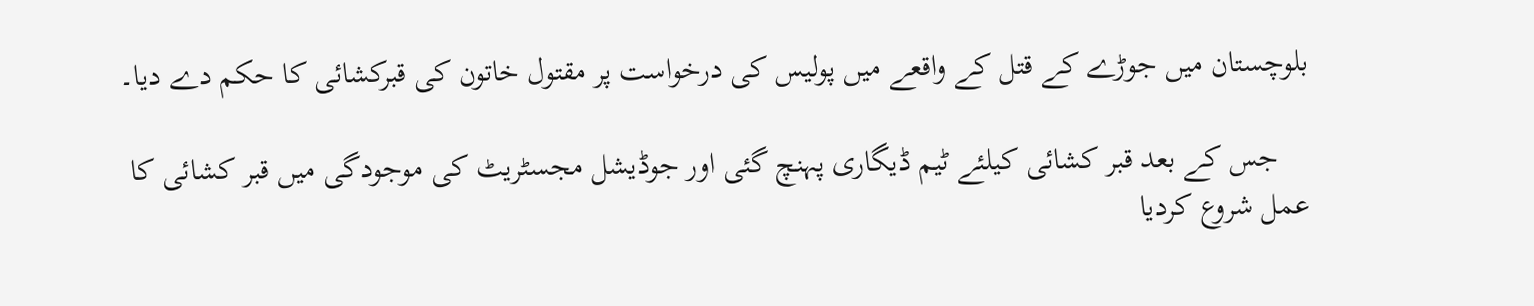بلوچستان میں جوڑے کے قتل کے واقعے میں پولیس کی درخواست پر مقتول خاتون کی قبرکشائی کا حکم دے دیا۔

    جس کے بعد قبر کشائی کیلئے ٹیم ڈیگاری پہنچ گئی اور جوڈیشل مجسٹریٹ کی موجودگی میں قبر کشائی کا عمل شروع کردیا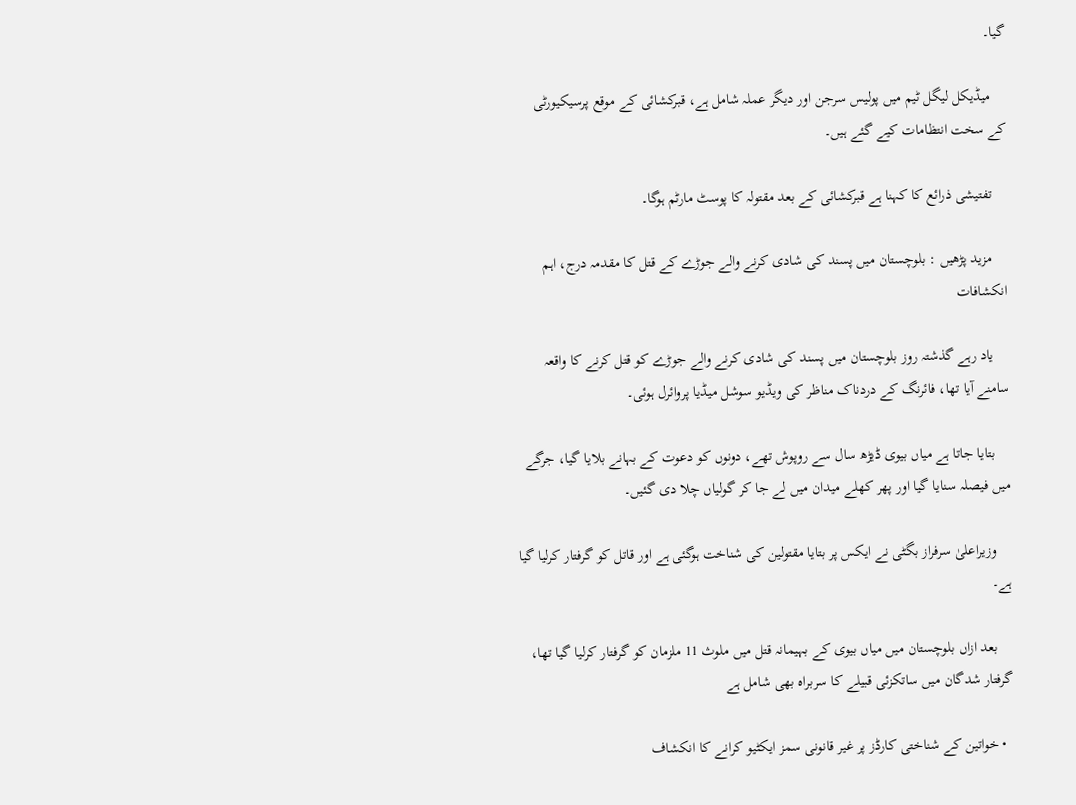گیا۔

    میڈیکل لیگل ٹیم میں پولیس سرجن اور دیگر عملہ شامل ہے، قبرکشائی کے موقع پرسیکیورٹی کے سخت انتظامات کیے گئے ہیں۔

    تفتیشی ذرائع کا کہنا ہے قبرکشائی کے بعد مقتولہ کا پوسٹ مارٹم ہوگا۔

    مزید پڑھیں : بلوچستان میں پسند کی شادی کرنے والے جوڑے کے قتل کا مقدمہ درج، اہم انکشافات

    یاد رہے گذشتہ روز بلوچستان میں پسند کی شادی کرنے والے جوڑے کو قتل کرنے کا واقعہ سامنے آیا تھا، فائرنگ کے دردناک مناظر کی ویڈیو سوشل میڈیا پروائرل ہوئی۔

    بتایا جاتا ہے میاں بیوی ڈیڑھ سال سے روپوش تھے، دونوں کو دعوت کے بہانے بلایا گیا، جرگے میں فیصلہ سنایا گیا اور پھر کھلے میدان میں لے جا کر گولیاں چلا دی گئیں۔

    وزیراعلیٰ سرفراز بگٹی نے ایکس پر بتایا مقتولین کی شناخت ہوگئی ہے اور قاتل کو گرفتار کرلیا گیا ہے۔

    بعد ازاں بلوچستان میں میاں بیوی کے بہیمانہ قتل میں ملوث 11 ملزمان کو گرفتار کرلیا گیا تھا، گرفتار شدگان میں ساتکزئی قبیلے کا سربراہ بھی شامل ہے

  • خواتین کے شناختی کارڈز پر غیر قانونی سمز ایکٹیو کرانے کا انکشاف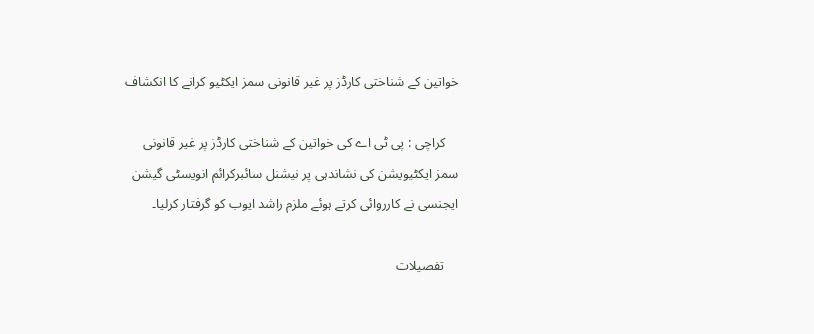خواتین کے شناختی کارڈز پر غیر قانونی سمز ایکٹیو کرانے کا انکشاف

    کراچی : پی ٹی اے کی خواتین کے شناختی کارڈز پر غیر قانونی سمز ایکٹیویشن کی نشاندہی پر نیشنل سائبرکرائم انویسٹی گیشن ایجنسی نے کارروائی کرتے ہوئے ملزم راشد ایوب کو گرفتار کرلیا۔

    تفصیلات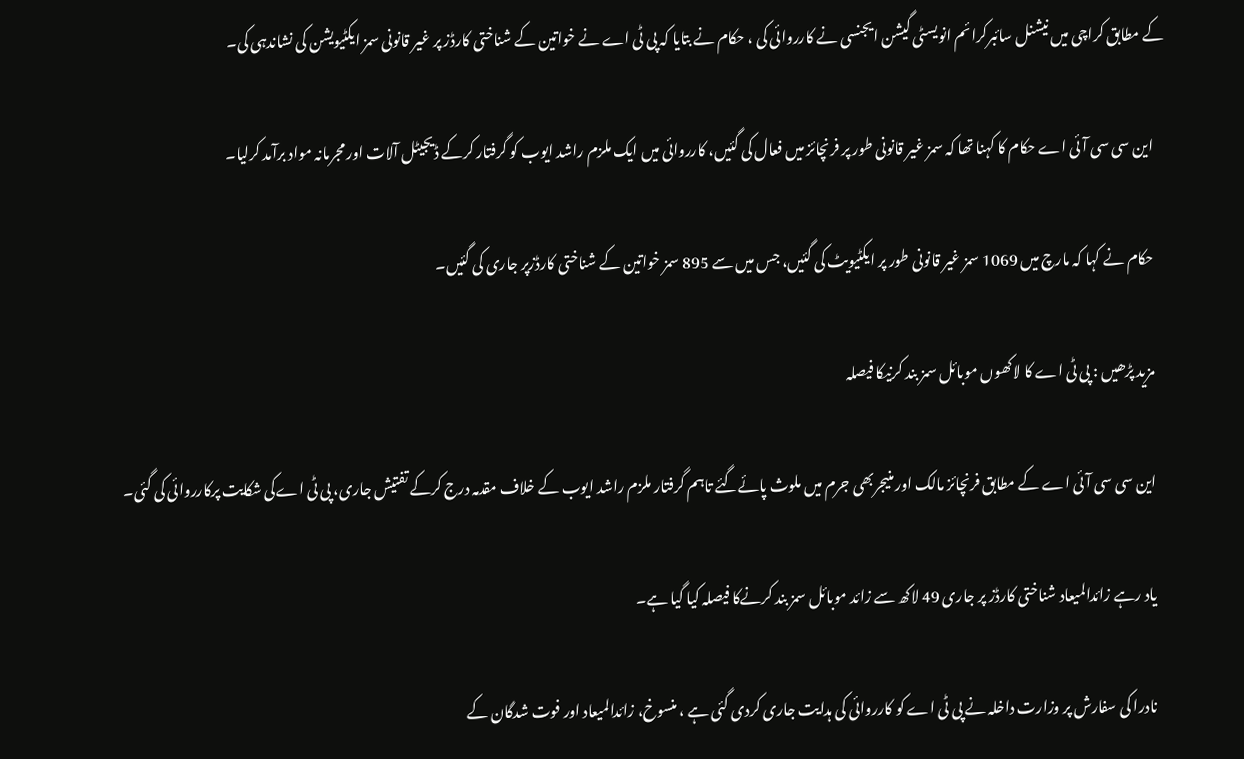کے مطابق کراچی میں نیشنل سائبرکرائم انویسٹی گیشن ایجنسی نے کارروائی کی ، حکام نے بتایا کہ پی ٹی اے نے خواتین کے شناختی کارڈز پر غیر قانونی سمز ایکٹیویشن کی نشاندہی کی۔

    این سی سی آئی اے حکام کا کہنا تھا کہ سمز غیر قانونی طور پر فرنچائز میں فعال کی گئیں، کارروائی میں ایک ملزم راشد ایوب کو گرفتار کرکے ڈیجیٹل آلات اور مجرمانہ مواد برآمد کرلیا۔

    حکام نے کہا کہ مارچ میں 1069 سمز غیر قانونی طور پر ایکٹیویٹ کی گئیں، جس میں سے 895 سمز خواتین کے شناختی کارڈزپر جاری کی گئیں۔

    مزید پڑھیں : پی ٹی اے کا لاکھوں موبائل سمز بند کرنیکا فیصلہ

    این سی سی آئی اے کے مطابق فرنچائز مالک اور منیجربھی جرم میں ملوث پائےگئے تاہم گرفتار ملزم راشد ایوب کے خلاف مقدمہ درج کرکے تفتیش جاری، پی ٹی اےکی شکایت پرکارروائی کی گئی۔

    یاد رہے زائدالمیعاد شناختی کارڈز پر جاری 49 لاکھ سے زائد موبائل سمز بند کرنےکا فیصلہ کیا گیا ہے۔

    نادرا کی سفارش پر وزارت داخلہ نے پی ٹی اے کو کارروائی کی ہدایت جاری کردی گئی ہے ، منسوخ، زائدالمیعاد اور فوت شدگان کے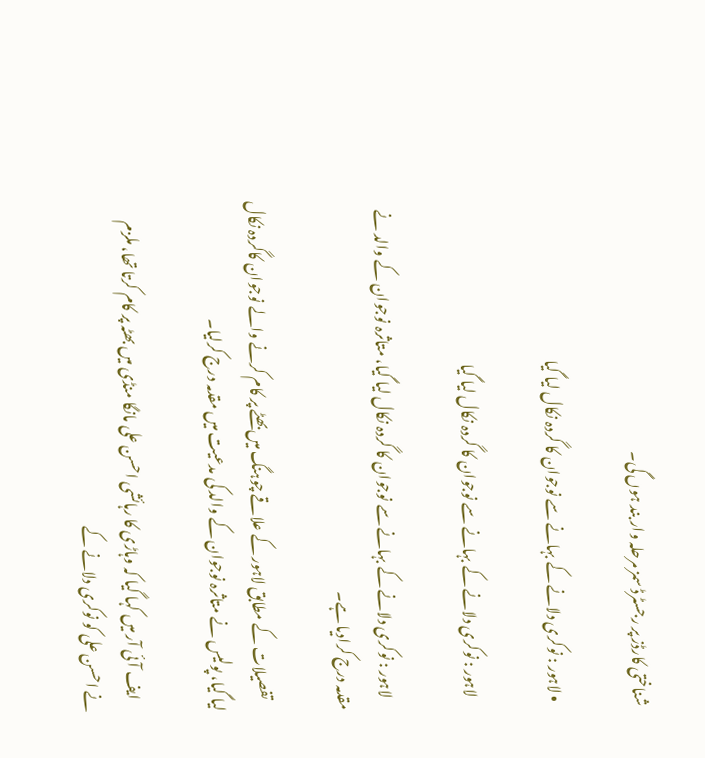شناختی کارڈز پر رجسٹرڈ سمز مرحلہ وار بند ہوں گی۔

  • لاہور : نوکری دلانے کے بہانے سے نوجوان کا گردہ نکال لیا گیا

    لاہور : نوکری دلانے کے بہانے سے نوجوان کا گردہ نکال لیا گیا

    لاہور : نوکری دلانے کے بہانے سے نوجوان کا گردہ نکال لیا گیا، متاثرہ نوجوان کے والد نے مقدمہ درج کرادیا ہے۔

    تفصیلات کے مطابق لاہور کے علاقے چوہنگ میں بھٹے پر کام کرنے والے نوجوان کاگردہ نکال لیا گیا، پولیس نے متاثرہ نوجوان کے والد کی مدعیت میں مقدمہ درج کرلیا۔

    ایف آئی آر میں کہا گیا کہ وہاڑی کا رہائشی احسن علی مانگا منڈی میں بھٹہ پر کام کرتا تھا، ملزم نے احسن علی کو نوکری دلانے کے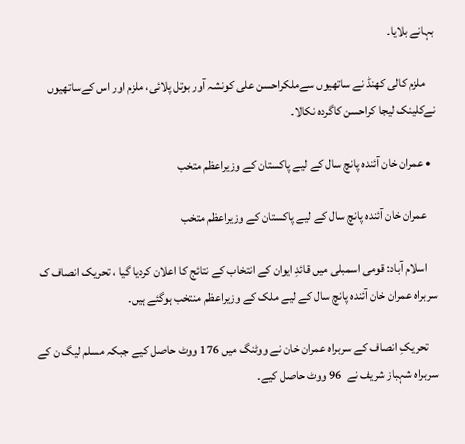بہانے بلایا۔

    ملزم کالی کھنڈ نے ساتھیوں سےملکراحسن علی کونشہ آور بوتل پلائی، ملزم اور اس کےساتھیوں نےکلینک لیجا کراحسن کاگردہ نکالا۔

  • عمران خان آئندہ پانچ سال کے لیے پاکستان کے وزیراعظم متخب

    عمران خان آئندہ پانچ سال کے لیے پاکستان کے وزیراعظم متخب

    اسلام آباد: قومی اسمبلی میں قائدِ ایوان کے انتخاب کے نتائج کا اعلان کردیا گیا ، تحریک انصاف ک سربراہ عمران خان آئندہ پانچ سال کے لیے ملک کے وزیراعظم منتخب ہوگئے ہیں۔

    تحریکِ انصاف کے سربراہ عمران خان نے ووٹنگ میں 176 ووٹ حاصل کیے جبکہ مسلم لیگ ن کے سربراہ شہباز شریف نے  96 ووٹ حاصل کیے۔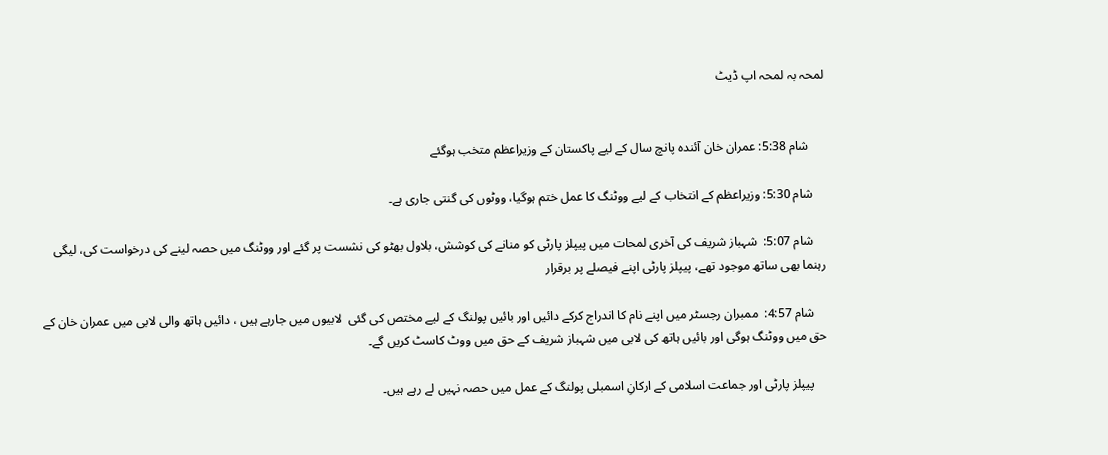لمحہ بہ لمحہ اپ ڈیٹ


     شام 5:38: عمران خان آئندہ پانچ سال کے لیے پاکستان کے وزیراعظم متخب ہوگئے

    شام 5:30: وزیراعظم کے انتخاب کے لیے ووٹنگ کا عمل ختم ہوگیا، ووٹوں کی گنتی جاری ہے۔

    شام 5:07:  شہباز شریف کی آخری لمحات میں پیپلز پارٹی کو منانے کی کوشش، بلاول بھٹو کی نشست پر گئے اور ووٹنگ میں حصہ لینے کی درخواست کی، لیگی رہنما بھی ساتھ موجود تھے، پیپلز پارٹی اپنے فیصلے پر برقرار

    شام 4:57:  ممبران رجسٹر میں اپنے نام کا اندراج کرکے دائیں اور بائیں پولنگ کے لیے مختص کی گئی  لابیوں میں جارہے ہیں ، دائیں ہاتھ والی لابی میں عمران خان کے حق میں ووٹنگ ہوگی اور بائیں ہاتھ کی لابی میں شہباز شریف کے حق میں ووٹ کاسٹ کریں گے۔

    پیپلز پارٹی اور جماعت اسلامی کے ارکانِ اسمبلی پولنگ کے عمل میں حصہ نہیں لے رہے ہیں۔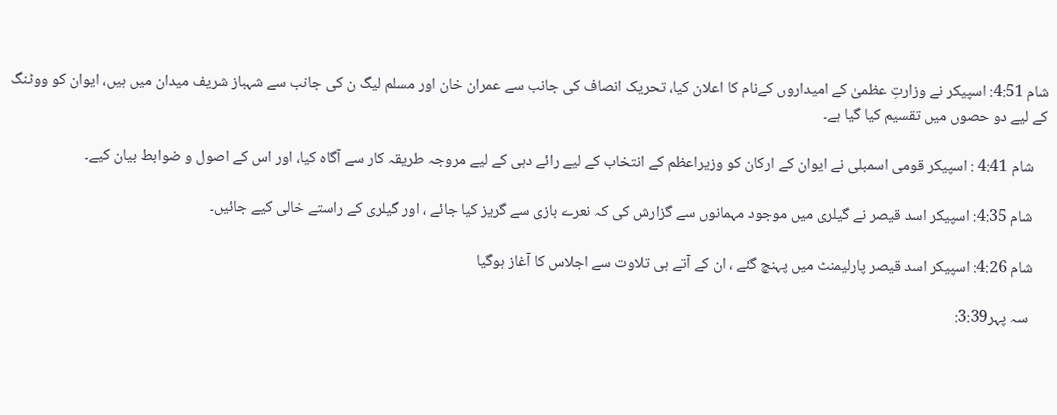شام 4:51: اسپیکر نے وزارتِ عظمیٰ کے امیداروں کےنام کا اعلان کیا، تحریک انصاف کی جانب سے عمران خان اور مسلم لیگ ن کی جانب سے شہباز شریف میدان میں ہیں، ایوان کو ووٹنگ کے لیے دو حصوں میں تقسیم کیا گیا ہے۔

    شام 4:41 : اسپیکر قومی اسمبلی نے ایوان کے ارکان کو وزیراعظم کے انتخاب کے لیے رائے دہی کے لیے مروجہ طریقہ کار سے آگاہ کیا، اور اس کے اصول و ضوابط بیان کیے۔

    شام 4:35: اسپیکر اسد قیصر نے گیلری میں موجود مہمانوں سے گزارش کی کہ نعرے بازی سے گریز کیا جائے ، اور گیلری کے راستے خالی کیے جائیں۔

    شام 4:26: اسپیکر اسد قیصر پارلیمنٹ میں پہنچ گئے ، ان کے آتے ہی تلاوت سے اجلاس کا آغاز ہوگیا

     سہ پہر3:39: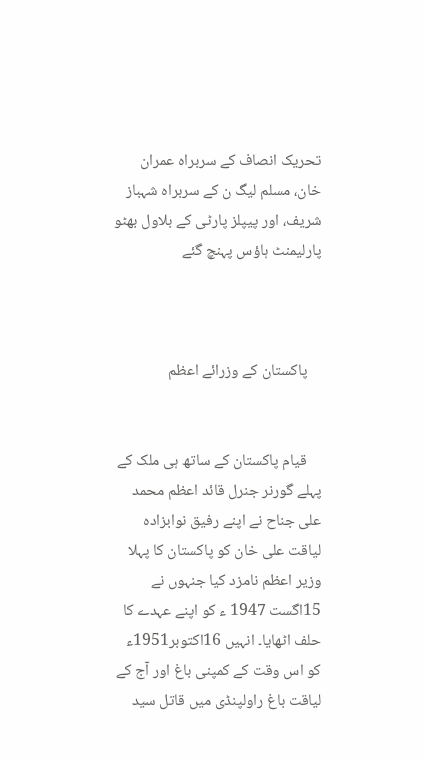تحریک انصاف کے سربراہ عمران خان، مسلم لیگ ن کے سربراہ شہباز شریف، اور پیپلز پارٹی کے بلاول بھٹو پارلیمنٹ ہاؤس پہنچ گئے



    پاکستان کے وزرائے اعظم


    قیام پاکستان کے ساتھ ہی ملک کے پہلے گورنر جنرل قائد اعظم محمد علی جناح نے اپنے رفیق نوابزادہ لیاقت علی خان کو پاکستان کا پہلا وزیر اعظم نامزد کیا جنہوں نے 15اگست 1947 ء کو اپنے عہدے کا حلف اٹھایا۔ انہیں 16اکتوبر1951ء کو اس وقت کے کمپنی باغ اور آج کے لیاقت باغ راولپنڈی میں قاتل سید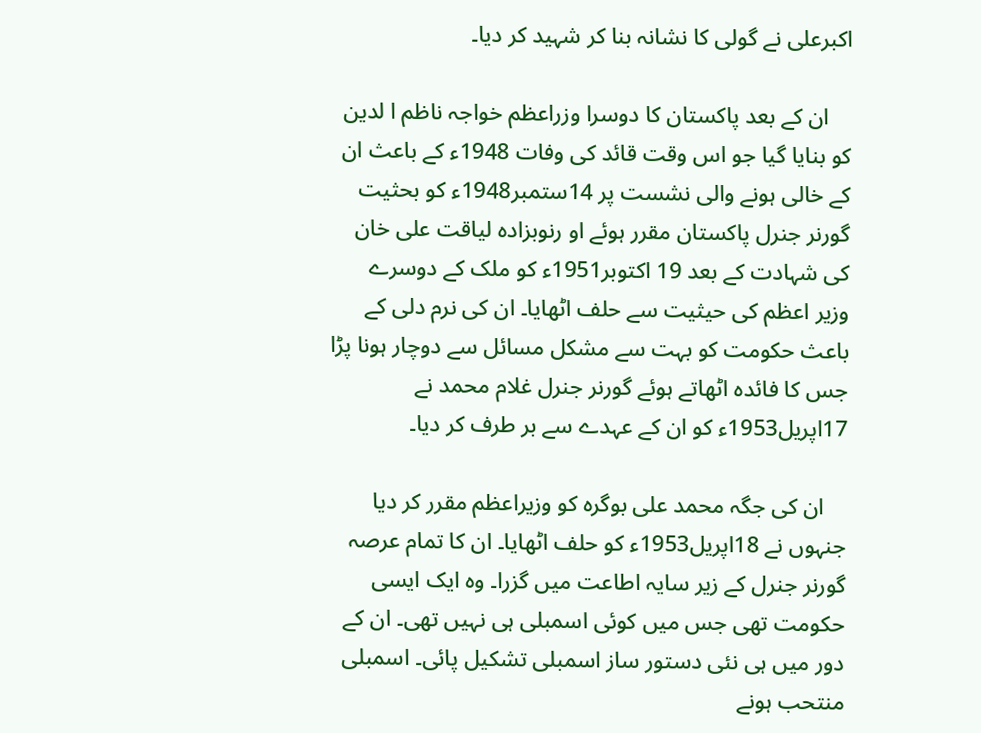اکبرعلی نے گولی کا نشانہ بنا کر شہید کر دیا۔

    ان کے بعد پاکستان کا دوسرا وزراعظم خواجہ ناظم ا لدین کو بنایا گیا جو اس وقت قائد کی وفات 1948ء کے باعث ان کے خالی ہونے والی نشست پر 14ستمبر1948ء کو بحثیت گورنر جنرل پاکستان مقرر ہوئے او رنوبزادہ لیاقت علی خان کی شہادت کے بعد 19 اکتوبر1951ء کو ملک کے دوسرے وزیر اعظم کی حیثیت سے حلف اٹھایا۔ ان کی نرم دلی کے باعث حکومت کو بہت سے مشکل مسائل سے دوچار ہونا پڑا جس کا فائدہ اٹھاتے ہوئے گورنر جنرل غلام محمد نے 17اپریل1953ء کو ان کے عہدے سے بر طرف کر دیا۔

    ان کی جگہ محمد علی بوگرہ کو وزیراعظم مقرر کر دیا جنہوں نے 18اپریل1953ء کو حلف اٹھایا۔ ان کا تمام عرصہ گورنر جنرل کے زیر سایہ اطاعت میں گزرا۔ وہ ایک ایسی حکومت تھی جس میں کوئی اسمبلی ہی نہیں تھی۔ ان کے دور میں ہی نئی دستور ساز اسمبلی تشکیل پائی۔ اسمبلی منتحب ہونے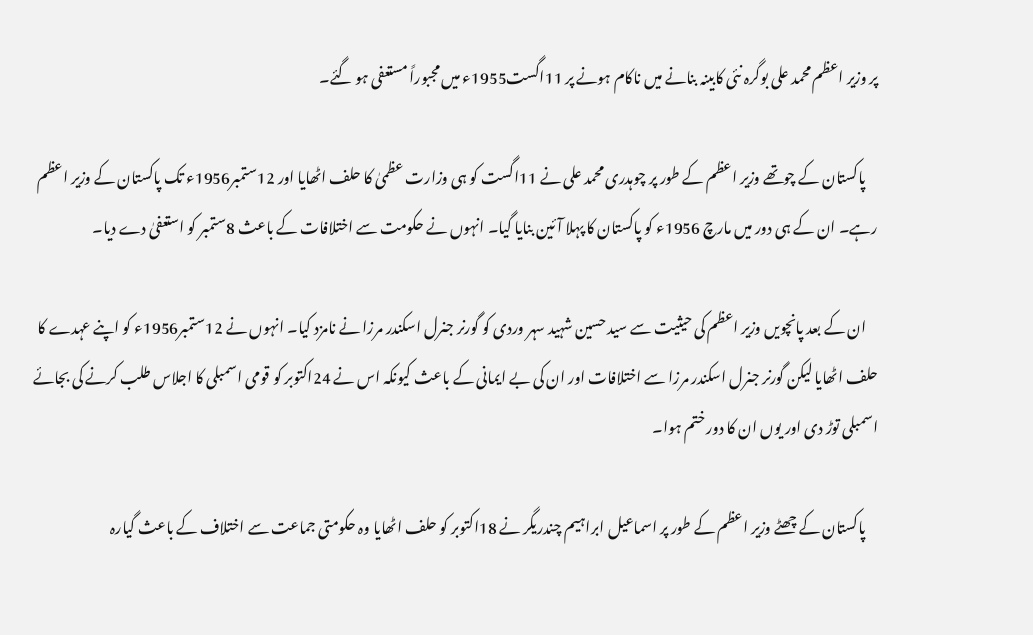پر وزیر اعظم محمد علی بوگرہ نئی کابینہ بنانے میں ناکام ہونے پر 11اگست1955ء میں مجبوراً مستعفی ہو گئے۔

    پاکستان کے چوتھے وزیر اعظم کے طور پر چوہدری محمد علی نے 11اگست کو ہی وزارت عظمیٰ کا حلف اٹھایا اور 12ستمبر1956ء تک پاکستان کے وزیر اعظم رہے۔ ان کے ہی دور میں مارچ 1956ء کو پاکستان کا پہلا آئین بنایا گیا۔ انہوں نے حکومت سے اختلافات کے باعث 8ستمبر کو استعفیٰ دے دیا۔

    ان کے بعد پانچویں وزیر اعظم کی حیثیت سے سید حسین شہید سہر وردی کو گورنر جنرل اسکندر مرزا نے نامزد کیا۔ انہوں نے 12ستمبر1956ء کو اپنے عہدے کا حلف اٹھایا لیکن گورنر جنرل اسکندر مرزا سے اختلافات اور ان کی بے ایمانی کے باعث کیونکہ اس نے 24اکتوبر کو قومی اسمبلی کا اجلاس طلب کرنے کی بجائے اسمبلی توڑ دی اور یوں ان کا دور ختم ہوا۔

    پاکستان کے چھٹے وزیر اعظم کے طور پر اسماعیل ابراہیم چندریگر نے 18اکتوبر کو حلف اٹھایا وہ حکومتی جماعت سے اختلاف کے باعث گیارہ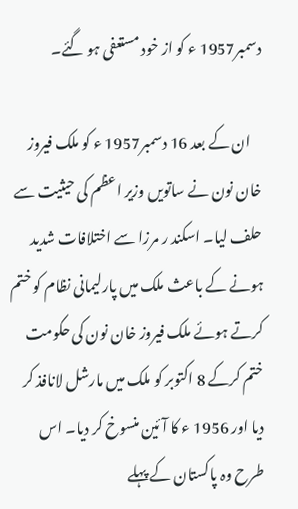دسمبر1957 ء کو از خود مستعفی ہو گئے۔

    ان کے بعد 16 دسمبر1957 ء کو ملک فیروز خان نون نے ساتویں وزیر اعظم کی حیثیت سے حلف لیا۔ اسکند ر مرزا سے اختلافات شدید ہونے کے باعث ملک میں پارلیمانی نظام کو ختم کرتے ہوئے ملک فیروز خان نون کی حکومت ختم کرکے 8 اکتوبر کو ملک میں مارشل لانافذ کر دیا اور 1956 ء کا آئین منسوخ کر دیا۔ اس طرح وہ پاکستان کے پہلے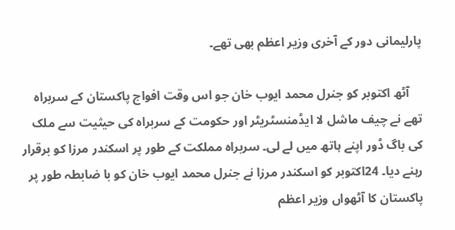پارلیمانی دور کے آخری وزیر اعظم بھی تھے۔

    آٹھ اکتوبر کو جنرل محمد ایوب خان جو اس وقت افواج پاکستان کے سربراہ تھے نے چیف ماشل لا ایڈمنسٹریٹر اور حکومت کے سربراہ کی حیثیت سے ملک کی باگ ڈور اپنے ہاتھ میں لے لی۔ سربراہ مملکت کے طور پر اسکندر مرزا کو برقرار رہنے دیا۔ 24اکتوبر کو اسکندر مرزا نے جنرل محمد ایوب خان کو با ضابطہ طور پر پاکستان کا آٹھواں وزیر اعظم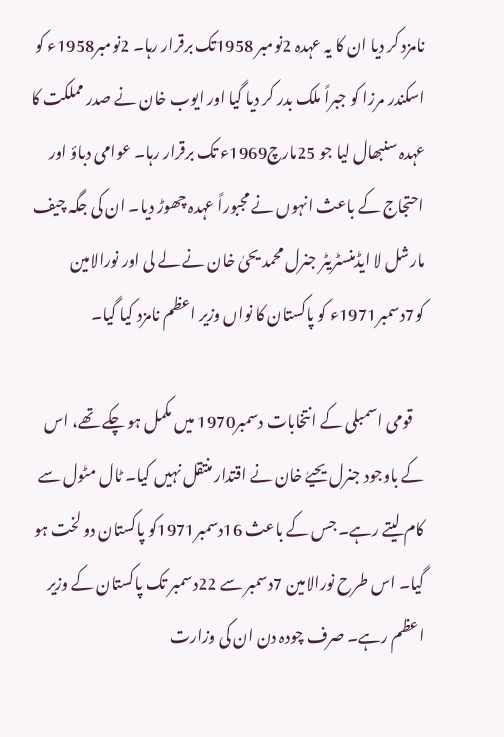نامزد کر دیا ان کا یہ عہدہ 2نومبر 1958تک برقرار رہا۔ 2نومبر1958ء کو اسکندر مرزا کو جبراً ملک بدر کر دیا گیا اور ایوب خان نے صدر مملکت کا عہدہ سنبھال لیا جو 25مارچ1969ء تک برقرار رہا۔ عوامی دباؤ اور احتجاج کے باعث انہوں نے مجبوراً عہدہ چھوڑ دیا۔ ان کی جگہ چیف مارشل لا ایڈمنسٹریٹر جنرل محمد یحیٰ خان نے لے لی اور نورالامین کو7دسمبر1971ء کو پاکستان کا نواں وزیر اعظم نامزد کیا گیا۔

    قومی اسمبلی کے انتخابات دسمبر1970 میں مکمل ہو چکے تھے، اس کے باوجود جنرل یحیےٰ خان نے اقتدار منتقل نہیں کیا۔ ٹال مٹول سے کام لیتے رہے۔ جس کے باعث 16دسمبر1971کو پاکستان دو لخت ہو گیا۔ اس طرح نورالامین 7دسمبر سے 22دسمبر تک پاکستان کے وزیر اعظم رہے۔ صرف چودہ دن ان کی وزارت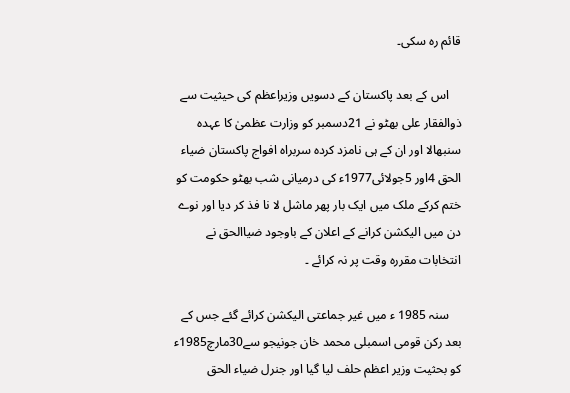قائم رہ سکی۔

    اس کے بعد پاکستان کے دسویں وزیراعظم کی حیثیت سے ذوالفقار علی بھٹو نے 21دسمبر کو وزارت عظمیٰ کا عہدہ سنبھالا اور ان کے ہی نامزد کردہ سربراہ افواج پاکستان ضیاء الحق 4اور 5جولائی1977ء کی درمیانی شب بھٹو حکومت کو ختم کرکے ملک میں ایک بار پھر ماشل لا نا فذ کر دیا اور نوے دن میں الیکشن کرانے کے اعلان کے باوجود ضیاالحق نے انتخابات مقررہ وقت پر نہ کرائے ۔

    سنہ 1985 ء میں غیر جماعتی الیکشن کرائے گئے جس کے بعد رکن قومی اسمبلی محمد خان جونیجو سے30مارچ1985ء کو بحثیت وزیر اعظم حلف لیا گیا اور جنرل ضیاء الحق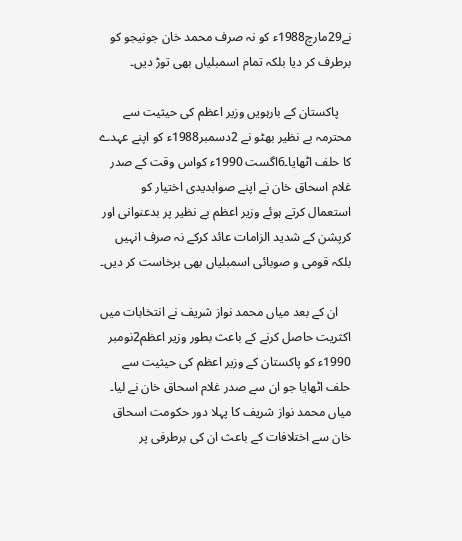نے29مارچ1988ء کو نہ صرف محمد خان جونیجو کو برطرف کر دیا بلکہ تمام اسمبلیاں بھی توڑ دیں۔

    پاکستان کے بارہویں وزیر اعظم کی حیثیت سے محترمہ بے نظیر بھٹو نے 2دسمبر1988ء کو اپنے عہدے کا حلف اٹھایا۔6اگست 1990ء کواس وقت کے صدر غلام اسحاق خان نے اپنے صوابدیدی اختیار کو استعمال کرتے ہوئے وزیر اعظم بے نظیر پر بدعنوانی اور کرپشن کے شدید الزامات عائد کرکے نہ صرف انہیں بلکہ قومی و صوبائی اسمبلیاں بھی برخاست کر دیں۔

    ان کے بعد میاں محمد نواز شریف نے انتخابات میں اکثریت حاصل کرنے کے باعث بطور وزیر اعظم2نومبر 1990ء کو پاکستان کے وزیر اعظم کی حیثیت سے حلف اٹھایا جو ان سے صدر غلام اسحاق خان نے لیا۔ میاں محمد نواز شریف کا پہلا دور حکومت اسحاق خان سے اختلافات کے باعث ان کی برطرفی پر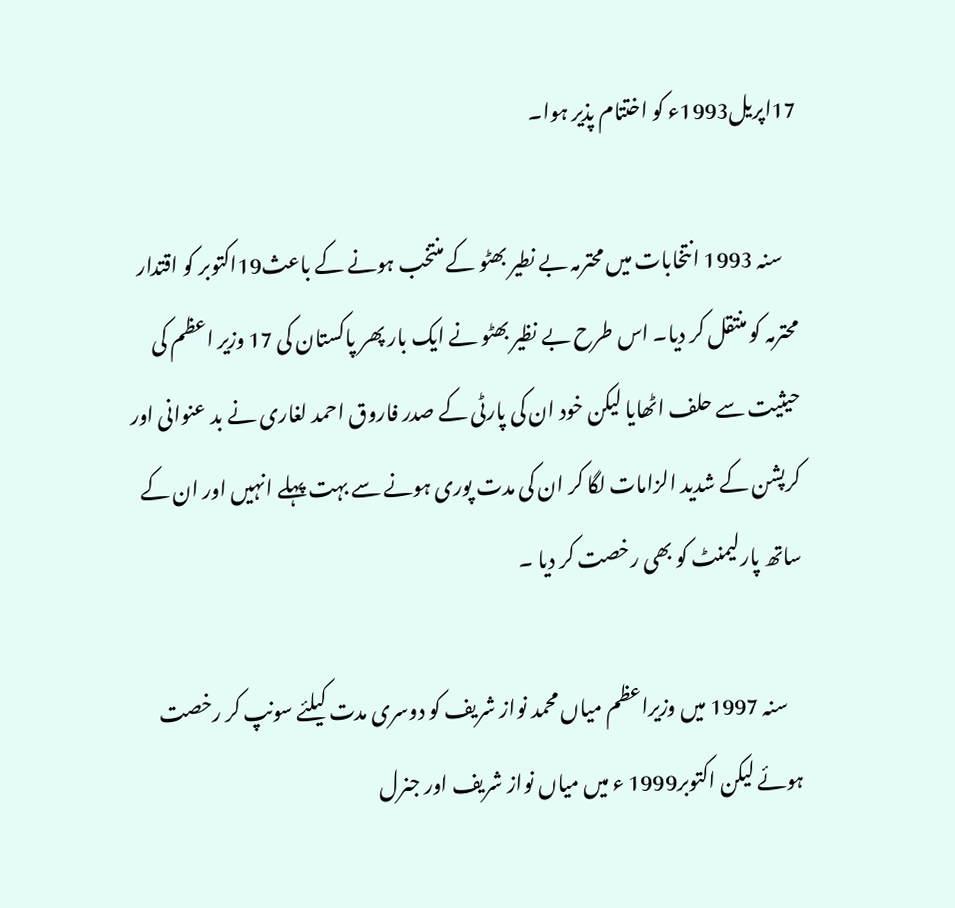17اپریل1993ء کو اختتام پذیر ہوا۔

    سنہ 1993 انتخابات میں محترمہ بے نطیر بھٹو کے منتخب ہونے کے باعث19اکتوبر کو اقتدار محترمہ کو منتقل کر دیا۔ اس طرح بے نظیر بھٹو نے ایک بار پھر پاکستان کی 17 وزیر اعظم کی حیثیت سے حلف اٹھایا لیکن خود ان کی پارٹی کے صدر فاروق احمد لغاری نے بد عنوانی اور کرپشن کے شدید الزامات لگا کر ان کی مدت پوری ہونے سے بہت پہلے انہیں اور ان کے ساتھ پارلیمنٹ کو بھی رخصت کر دیا ۔

    سنہ 1997 میں وزیراعظم میاں محمد نواز شریف کو دوسری مدت کیلئے سونپ کر رخصت ہوئے لیکن اکتوبر1999 ء میں میاں نواز شریف اور جنرل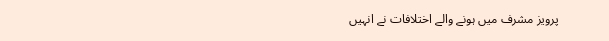پرویز مشرف میں ہونے والے اختلافات نے انہیں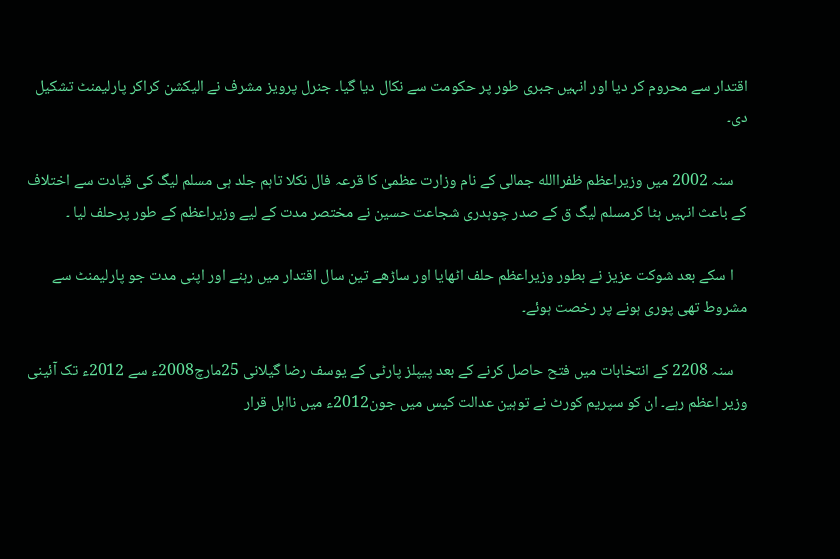اقتدار سے محروم کر دیا اور انہیں جبری طور پر حکومت سے نکال دیا گیا۔ جنرل پرویز مشرف نے الیکشن کراکر پارلیمنٹ تشکیل دی۔

    سنہ 2002 میں وزیراعظم ظفراالله جمالی کے نام وزارت عظمیٰ کا قرعہ فال نکلا تاہم جلد ہی مسلم لیگ کی قیادت سے اختلاف کے باعث انہیں ہٹا کرمسلم لیگ ق کے صدر چوہدری شجاعت حسین نے مختصر مدت کے لیے وزیراعظم کے طور پرحلف لیا ۔

    ا سکے بعد شوکت عزیز نے بطور وزیراعظم حلف اٹھایا اور ساڑھے تین سال اقتدار میں رہنے اور اپنی مدت جو پارلیمنٹ سے مشروط تھی پوری ہونے پر رخصت ہوئے۔

    سنہ 2208 کے انتخابات میں فتح حاصل کرنے کے بعد پیپلز پارٹی کے یوسف رضا گیلانی 25مارچ2008ء سے 2012ء تک آئینی وزیر اعظم رہے۔ ان کو سپریم کورٹ نے توہین عدالت کیس میں جون2012ء میں نااہل قرار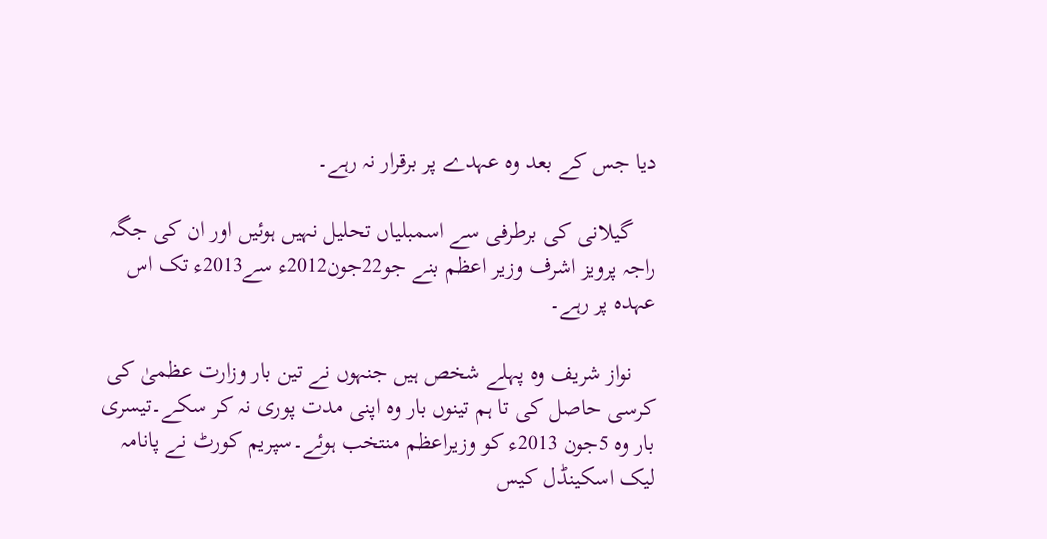دیا جس کے بعد وہ عہدے پر برقرار نہ رہے۔

    گیلانی کی برطرفی سے اسمبلیاں تحلیل نہیں ہوئیں اور ان کی جگہ راجہ پرویز اشرف وزیر اعظم بنے جو22جون2012ء سے2013ء تک اس عہدہ پر رہے۔

    نواز شریف وہ پہلے شخص ہیں جنہوں نے تین بار وزارت عظمیٰ کی کرسی حاصل کی تا ہم تینوں بار وہ اپنی مدت پوری نہ کر سکے۔تیسری بار وہ 5جون 2013ء کو وزیراعظم منتخب ہوئے۔سپریم کورٹ نے پانامہ لیک اسکینڈل کیس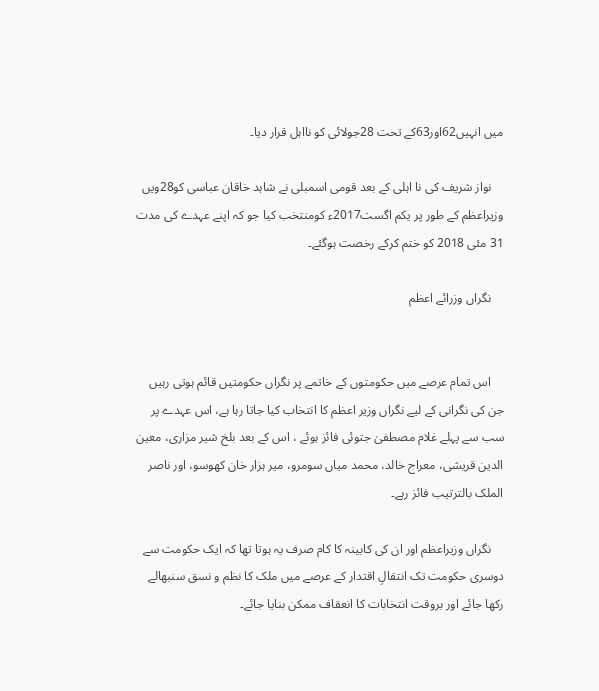میں انہیں62اور63کے تحت 28جولائی کو نااہل قرار دیا۔

    نواز شریف کی نا اہلی کے بعد قومی اسمبلی نے شاہد خاقان عباسی کو28ویں وزیراعظم کے طور پر یکم اگست2017ء کومنتخب کیا جو کہ اپنے عہدے کی مدت 31 مئی 2018 کو ختم کرکے رخصت ہوگئے۔

    نگراں وزرائے اعظم


    اس تمام عرصے میں حکومتوں کے خاتمے پر نگراں حکومتیں قائم ہوتی رہیں جن کی نگرانی کے لیے نگراں وزیر اعظم کا انتخاب کیا جاتا رہا ہے، اس عہدے پر سب سے پہلے غلام مصطفیٰ جتوئی فائز ہوئے ، اس کے بعد بلخ شیر مزاری، معین الدین قریشی، معراج خالد، محمد میاں سومرو، میر ہزار خان کھوسو، اور ناصر الملک بالترتیب فائز رہے۔

    نگراں وزیراعظم اور ان کی کابینہ کا کام صرف یہ ہوتا تھا کہ ایک حکومت سے دوسری حکومت تک انتقالِ اقتدار کے عرصے میں ملک کا نظم و نسق سنبھالے رکھا جائے اور بروقت انتخابات کا انعقاف ممکن بنایا جائے۔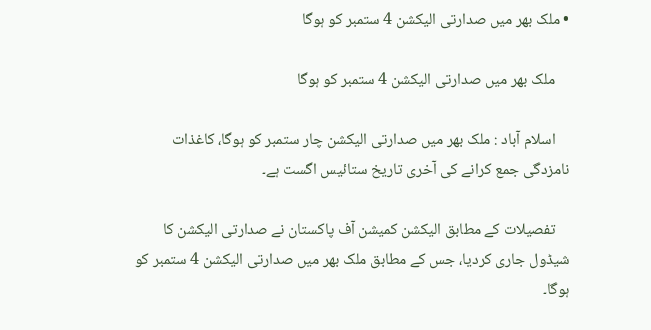• ملک بھر میں صدارتی الیکشن 4 ستمبر کو ہوگا

    ملک بھر میں صدارتی الیکشن 4 ستمبر کو ہوگا

    اسلام آباد : ملک بھر میں صدارتی الیکشن چار ستمبر کو ہوگا، کاغذات نامزدگی جمع کرانے کی آخری تاریخ ستائیس اگست ہے۔

    تفصیلات کے مطابق الیکشن کمیشن آف پاکستان نے صدارتی الیکشن کا شیڈول جاری کردیا، جس کے مطابق ملک بھر میں صدارتی الیکشن 4 ستمبر کو ہوگا۔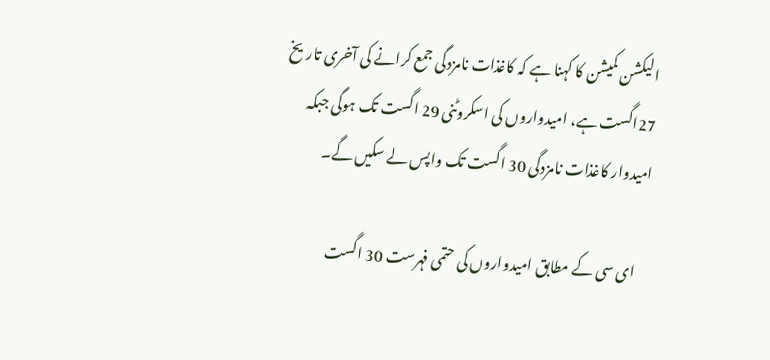الیکشن کمیشن کا کہنا ہے کہ کاغذات نامزدگی جمع کرانے کی آخری تاریخ 27اگست ہے، امیدواروں کی اسکروٹنی 29 اگست تک ہوگی جبکہ امیدوار کاغذات نامزدگی 30 اگست تک واپس لے سکیں گے۔

    ای سی کے مطابق امیدواروں کی حتمی فہرست 30 اگست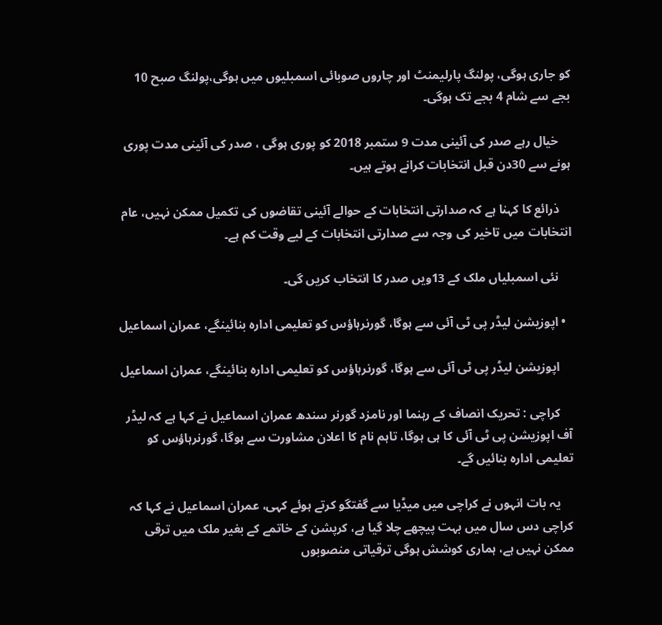کو جاری ہوگی، پولنگ پارلیمنٹ اور چاروں صوبائی اسمبلیوں میں ہوگی،پولنگ صبح 10 بجے سے شام 4 بجے تک ہوگی۔

    خیال رہے صدر کی آئینی مدت 9 ستمبر 2018 کو پوری ہوگی ، صدر کی آئینی مدت پوری ہونے سے 30دن قبل انتخابات کرانے ہوتے ہیں۔

    ذرائع کا کہنا ہے کہ صدارتی انتخابات کے حوالے آئینی تقاضوں کی تکمیل ممکن نہیں، عام انتخابات میں تاخیر کی وجہ سے صدارتی انتخابات کے لیے وقت کم ہے۔

    نئی اسمبلیاں ملک کے 13ویں صدر کا انتخاب کریں گی۔

  • اپوزیشن لیڈر پی ٹی آئی سے ہوگا، گورنرہاؤس کو تعلیمی ادارہ بنائینگے، عمران اسماعیل

    اپوزیشن لیڈر پی ٹی آئی سے ہوگا، گورنرہاؤس کو تعلیمی ادارہ بنائینگے، عمران اسماعیل

    کراچی : تحریک انصاف کے رہنما اور نامزد گورنر سندھ عمران اسماعیل نے کہا ہے کہ لیڈر آف اپوزیشن پی ٹی آئی کا ہی ہوگا، تاہم نام کا اعلان مشاورت سے ہوگا، گورنرہاؤس کو تعلیمی ادارہ بنائیں گے۔

    یہ بات انہوں نے کراچی میں میڈیا سے گفتگو کرتے ہوئے کہی، عمران اسماعیل نے کہا کہ کراچی دس سال میں بہت پیچھے چلا گیا ہے، کرپشن کے خاتمے کے بغیر ملک میں ترقی ممکن نہیں ہے، ہماری کوشش ہوگی ترقیاتی منصوبوں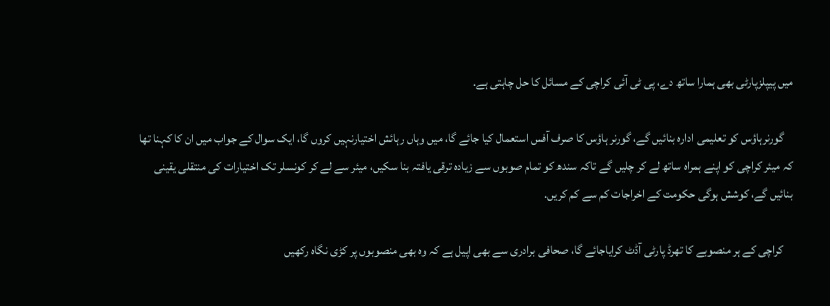میں پیپلزپارٹی بھی ہمارا ساتھ دے، پی ٹی آئی کراچی کے مسائل کا حل چاہتی ہے.

    گورنرہاؤس کو تعلیمی ادارہ بنائیں گے، گورنر ہاؤس کا صرف آفس استعمال کیا جائے گا، میں وہاں رہائش اختیارنہیں کروں گا، ایک سوال کے جواب میں ان کا کہنا تھا کہ میئر کراچی کو اپنے ہمراہ ساتھ لے کر چلیں گے تاکہ سندھ کو تمام صوبوں سے زیادہ ترقی یافتہ بنا سکیں، میئر سے لے کر کونسلر تک اختیارات کی منتقلی یقینی بنائیں گے، کوشش ہوگی حکومت کے اخراجات کم سے کم کریں.

    کراچی کے ہر منصوبے کا تھرڈ پارٹی آڈٹ کرایاجائے گا، صحافی برادری سے بھی اپیل ہے کہ وہ بھی منصوبوں پر کڑی نگاہ رکھیں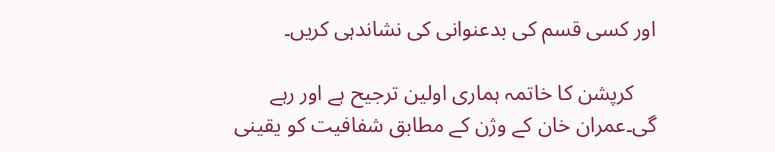اور کسی قسم کی بدعنوانی کی نشاندہی کریں۔

    کرپشن کا خاتمہ ہماری اولین ترجیح ہے اور رہے گی۔عمران خان کے وژن کے مطابق شفافیت کو یقینی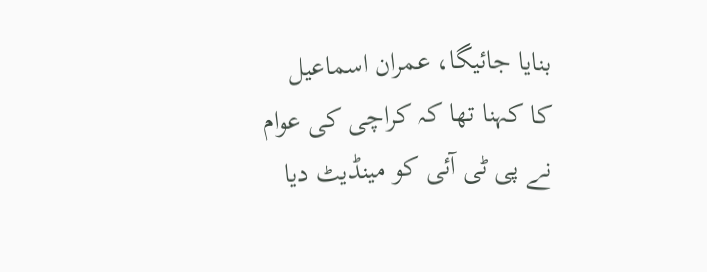بنایا جائیگا، عمران اسماعیل کا کہنا تھا کہ کراچی کی عوام نے پی ٹی آئی کو مینڈیٹ دیا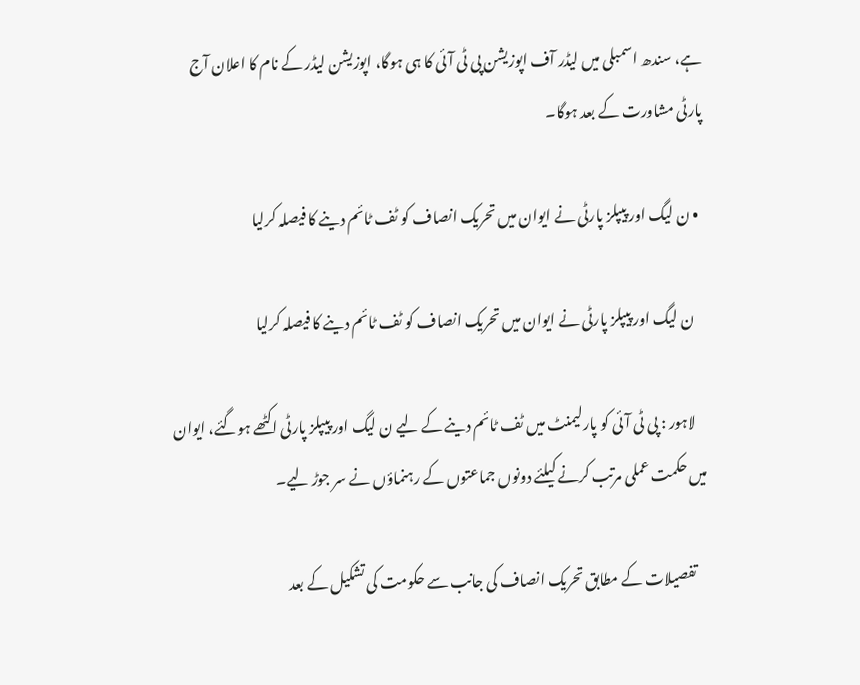ہے، سندھ اسمبلی میں لیڈر آف اپوزیشن پی ٹی آئی کا ہی ہوگا، اپوزیشن لیڈر کے نام کا اعلان آج پارٹی مشاورت کے بعد ہوگا۔

  • ن لیگ اور پیپلز پارٹی نے ایوان میں تحریک انصاف کو ٹف ٹائم دینے کا فیصلہ کرلیا

    ن لیگ اور پیپلز پارٹی نے ایوان میں تحریک انصاف کو ٹف ٹائم دینے کا فیصلہ کرلیا

    لاہور : پی ٹی آئی کو پارلیمنٹ میں ٹف ٹائم دینے کے لیے ن لیگ اور پیپلز پارٹی اکٹھے ہوگئے، ایوان میں حکمت عملی مرتب کرنے کیلئے دونوں جماعتوں کے رہنماؤں نے سر جوڑ لیے۔

    تفصیلات کے مطابق تحریک انصاف کی جانب سے حکومت کی تشکیل کے بعد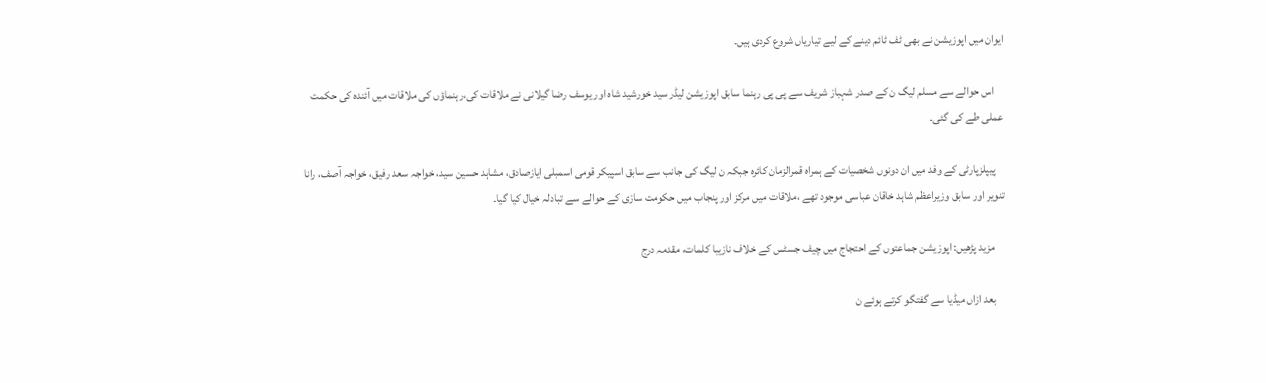ایوان میں اپوزیشن نے بھی ٹف ٹائم دینے کے لیے تیاریاں شروع کردی ہیں۔

    اس حوالے سے مسلم لیگ ن کے صدر شہباز شریف سے پی پی رہنما سابق اپوزیشن لیڈر سید خورشید شاہ اور یوسف رضا گیلانی نے ملاقات کی،رہنماؤں کی ملاقات میں آئندہ کی حکمت عملی طے کی گئی۔

    پیپلزپارٹی کے وفد میں ان دونوں شخصیات کے ہمراہ قمرالزمان کائرہ جبکہ ن لیگ کی جانب سے سابق اسپیکر قومی اسمبلی ایازصادق، مشاہد حسین سید، خواجہ سعد رفیق، خواجہ آصف، رانا تنویر اور سابق وزیراعظم شاہد خاقان عباسی موجود تھے ،ملاقات میں مرکز اور پنجاب میں حکومت سازی کے حوالے سے تبادلہ خیال کیا گیا۔

    مزید پڑھیں: اپوزیشن جماعتوں کے احتجاج میں‌ چیف جسٹس کے خلاف نازیبا کلمات، مقدمہ درج

    بعد ازاں میڈیا سے گفتگو کرتے ہوئے ن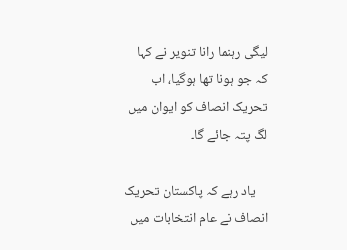لیگی رہنما رانا تنویر نے کہا کہ جو ہونا تھا ہوگیا، اب تحریک انصاف کو ایوان میں لگ پتہ جائے گا۔

    یاد رہے کہ پاکستان تحریک انصاف نے عام انتخابات میں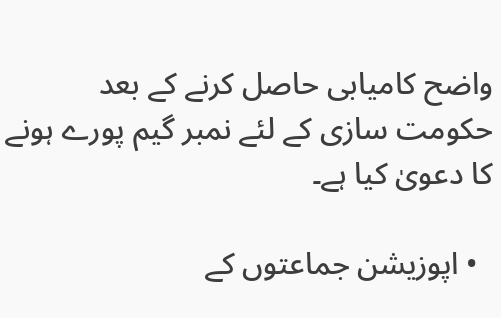واضح کامیابی حاصل کرنے کے بعد حکومت سازی کے لئے نمبر گیم پورے ہونے کا دعویٰ کیا ہے۔

  • اپوزیشن جماعتوں کے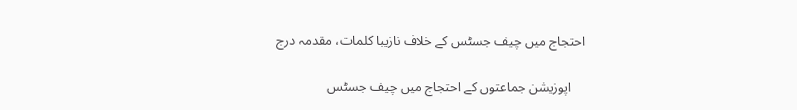احتجاج میں‌ چیف جسٹس کے خلاف نازیبا کلمات، مقدمہ درج

    اپوزیشن جماعتوں کے احتجاج میں‌ چیف جسٹس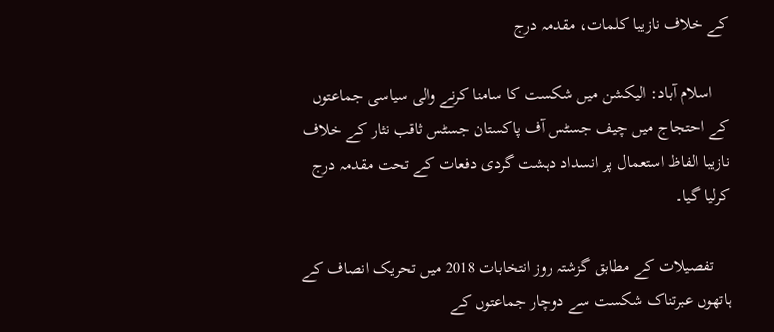کے خلاف نازیبا کلمات، مقدمہ درج

    اسلام آباد: الیکشن میں شکست کا سامنا کرنے والی سیاسی جماعتوں کے احتجاج میں چیف جسٹس آف پاکستان جسٹس ثاقب نثار کے خلاف نازیبا الفاظ استعمال پر انسداد دہشت گردی دفعات کے تحت مقدمہ درج کرلیا گیا۔

    تفصیلات کے مطابق گزشتہ روز انتخابات 2018 میں تحریک انصاف کے ہاتھوں عبرتناک شکست سے دوچار جماعتوں کے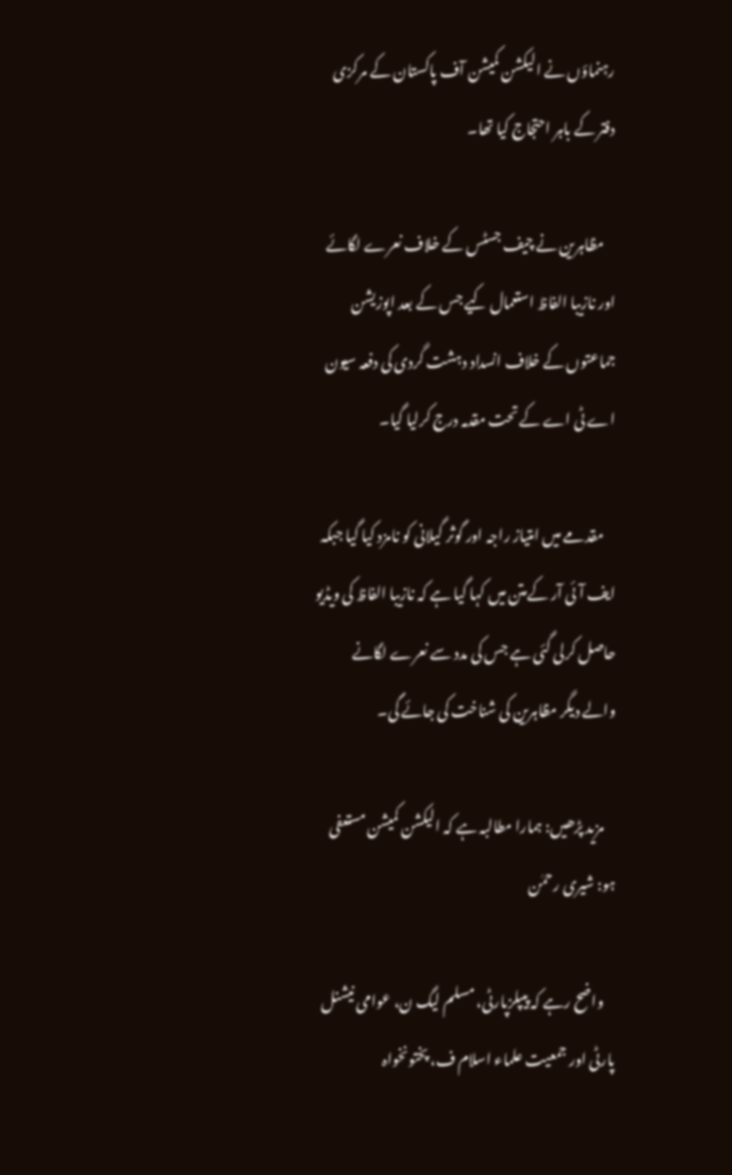رہنماؤں نے الیکشن کمیشن آف پاکستان کے مرکزی دفتر کے باہر احتجاج کیا تھا۔

    مظاہرین نے چیف جسٹس کے خلاف نعرے لگائے اور نازیبا الفاظ استعمال کیے جس کے بعد اپوزیشن جماعتوں کے خلاف انسداد دہشت گردی کی دفعہ سیون اے ٹی اے کے تحت مقدمہ درج کرلیا گیا۔

    مقدمے میں امتیاز راجہ اور گوثر گیلانی کو نامزد کیا گیا جبکہ ایف آئی آر کےمتن میں کہا گیا ہے کہ نازیبا الفاظ کی ویڈیو حاصل کرلی گئی ہے جس کی مدد سے نعرے لگانے والے دیگر مظاہرین کی شناخت کی جائے گی۔

    مزید پڑھیں: ہمارا مطالبہ ہے کہ الیکشن کمیشن مستعفی ہو: شیری رحمٰن

    واضح رہے کہ پیپلزپارٹی، مسلم لیگ ن، عوامی نیشنل پارٹی اور جمعیت علماء اسلام ف، پختونخواہ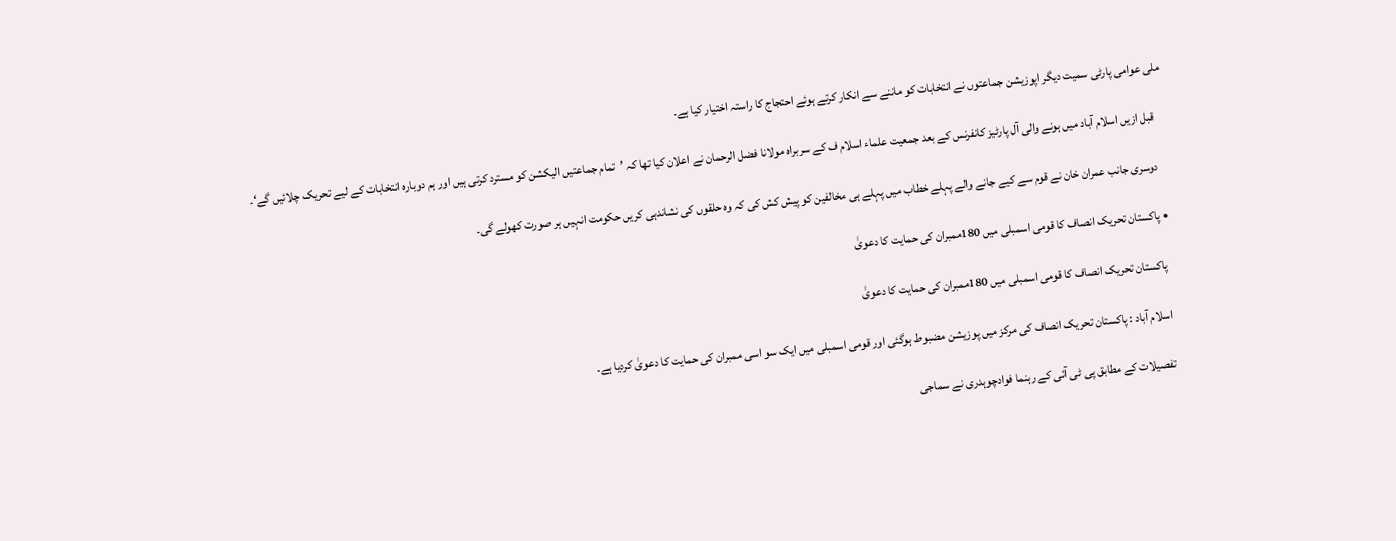ملی عوامی پارٹی سمیت دیگر اپوزیشن جماعتوں نے انتخابات کو ماننے سے انکار کرتے ہوئے احتجاج کا راستہ اختیار کیا ہے۔

    قبل ازیں اسلام آباد میں ہونے والی آل پارٹیز کانفرنس کے بعد جمعیت علماء اسلام ف کے سربراہ مولانا فضل الرحمان نے اعلان کیا تھا کہ ’تمام جماعتیں الیکشن کو مسترد کرتی ہیں اور ہم دوبارہ انتخابات کے لیے تحریک چلائیں گے‘۔

    دوسری جانب عمران خان نے قوم سے کیے جانے والے پہلے خطاب میں پہلے ہی مخالفین کو پیش کش کی کہ وہ حلقوں کی نشاندہی کریں حکومت انہیں ہر صورت کھولے گی۔

  • پاکستان تحریک انصاف کا قومی اسمبلی میں 180ممبران کی حمایت کا دعویٰ

    پاکستان تحریک انصاف کا قومی اسمبلی میں 180ممبران کی حمایت کا دعویٰ

    اسلام آباد : پاکستان تحریک انصاف کی مرکز میں پوزیشن مضبوط ہوگئی اور قومی اسمبلی میں ایک سو اسی ممبران کی حمایت کا دعویٰ کردیا ہے۔

    تفصیلات کے مطابق پی ٹی آئی کے رہنما فوادچوہدری نے سماجی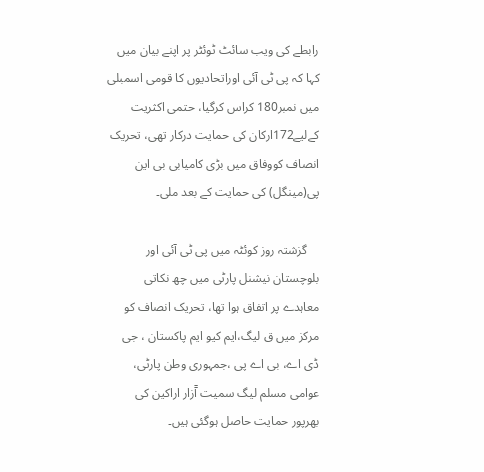رابطے کی ویب سائٹ ٹوئٹر پر اپنے بیان میں کہا کہ پی ٹی آئی اوراتحادیوں کا قومی اسمبلی میں نمبر180 کراس کرگیا، حتمی اکثریت کےلیے172ارکان کی حمایت درکار تھی، تحریک انصاف کووفاق میں بڑی کامیابی بی این پی(مینگل) کی حمایت کے بعد ملی۔

    گزشتہ روز کوئٹہ میں پی ٹی آئی اور بلوچستان نیشنل پارٹی میں چھ نکاتی معاہدے پر اتفاق ہوا تھا، تحریک انصاف کو مرکز میں ق لیگ،ایم کیو ایم پاکستان ، جی ڈی اے، بی اے پی ،جمہوری وطن پارٹی، عوامی مسلم لیگ سمیت آٓزار اراکین کی بھرپور حمایت حاصل ہوگئی ہیں۔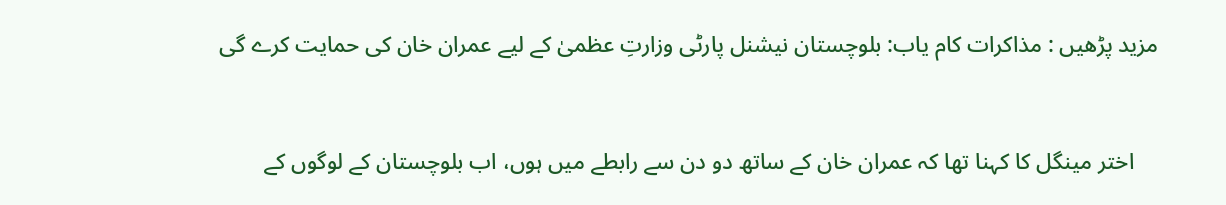مزید پڑھیں : مذاکرات کام یاب: بلوچستان نیشنل پارٹی وزارتِ عظمیٰ کے لیے عمران خان کی حمایت کرے گی


    اختر مینگل کا کہنا تھا کہ عمران خان کے ساتھ دو دن سے رابطے میں ہوں، اب بلوچستان کے لوگوں کے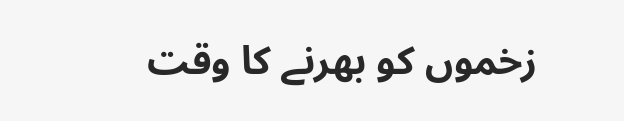زخموں کو بھرنے کا وقت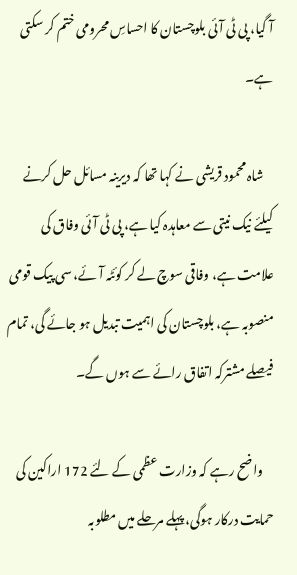آ گیا، پی ٹی آئی بلوچستان کا احساسِ محرومی ختم کر سکتی ہے۔

    شاہ محمود قریشی نے کہا تھا کہ دیرینہ مسائل حل کرنے کیلئے نیک نیتی سے معاہدہ کیا ہے، پی ٹی آئی وفاق کی علامت ہے، وفاقی سوچ لے کر کوئٹہ آئے، سی پیک قومی منصوبہ ہے، بلوچستان کی اہمیت تبدیل ہو جائے گی، تمام فیصلے مشترکہ اتفاق رائے سے ہوں گے۔

    واضح رہے کہ وزارت عظمی کے لئے 172 اراکین کی حمایت درکار ہوگی، پہلے مرحلے میں مطلوبہ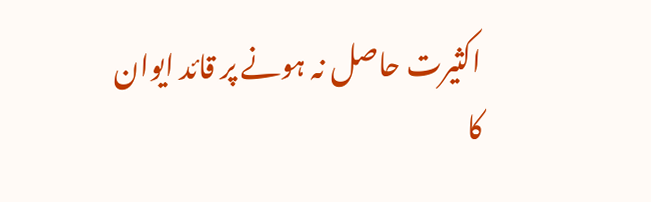اکثیرت حاصل نہ ہونے پر قائد ایوان کا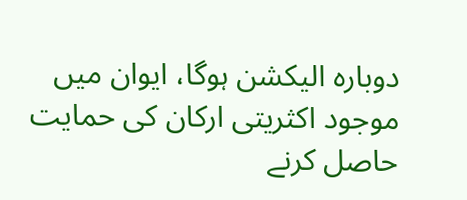دوبارہ الیکشن ہوگا، ایوان میں موجود اکثریتی ارکان کی حمایت حاصل کرنے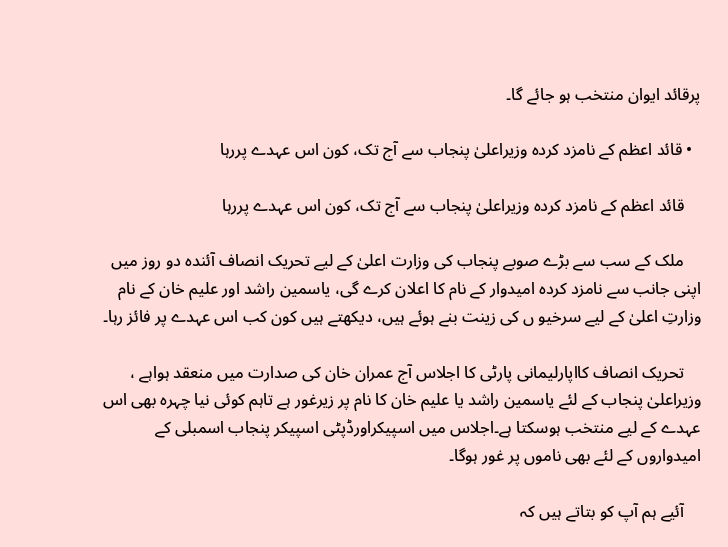پرقائد ایوان منتخب ہو جائے گا۔

  • قائد اعظم کے نامزد کردہ وزیراعلیٰ پنجاب سے آج تک، کون اس عہدے پررہا

    قائد اعظم کے نامزد کردہ وزیراعلیٰ پنجاب سے آج تک، کون اس عہدے پررہا

    ملک کے سب سے بڑے صوبے پنجاب کی وزارت اعلیٰ کے لیے تحریک انصاف آئندہ دو روز میں اپنی جانب سے نامزد کردہ امیدوار کے نام کا اعلان کرے گی، یاسمین راشد اور علیم خان کے نام وزارتِ اعلیٰ کے لیے سرخیو ں کی زینت بنے ہوئے ہیں، دیکھتے ہیں کون کب اس عہدے پر فائز رہا۔

    تحریک انصاف کااپارلیمانی پارٹی کا اجلاس آج عمران خان کی صدارت میں منعقد ہواہے ، وزیراعلیٰ پنجاب کے لئے یاسمین راشد یا علیم خان کا نام پر زیرغور ہے تاہم کوئی نیا چہرہ بھی اس عہدے کے لیے منتخب ہوسکتا ہے۔اجلاس میں اسپیکراورڈپٹی اسپیکر پنجاب اسمبلی کے امیدواروں کے لئے بھی ناموں پر غور ہوگا۔

    آئیے ہم آپ کو بتاتے ہیں کہ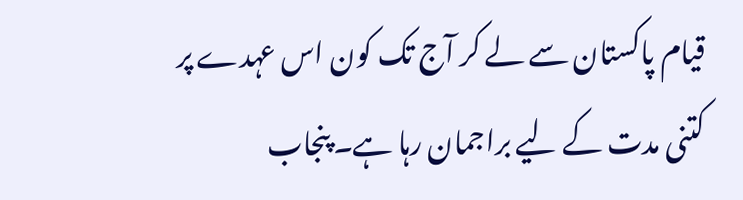قیام پاکستان سے لے کر آج تک کون اس عہدے پر کتنی مدت کے لیے براجمان رہا ہے۔ پنجاب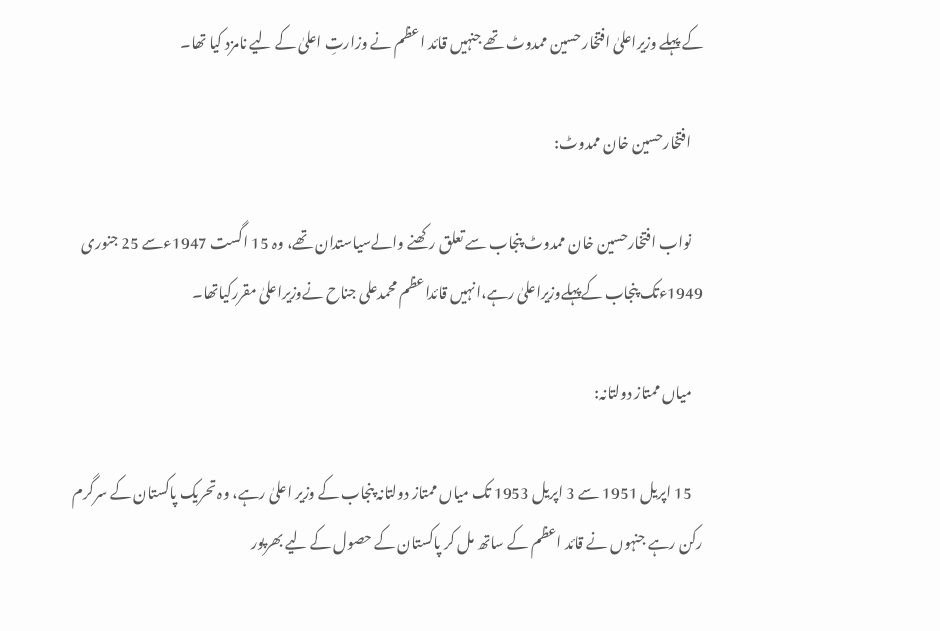کے پہلے وزیراعلیٰ افتخار حسین ممدوٹ تھے جنہیں قائد اعظم نے وزارتِ اعلیٰ کے لیے نامزد کیا تھا۔

    افتخارحسین خان ممدوٹ:

    نواب افتخارحسین خان ممدوٹ پنجاب سے تعلق رکھنے والےسیاستدان تھے، وہ 15 اگست 1947ءسے 25 جنوری 1949ءتک پنجاب کےپہلےوزیراعلیٰ رہے،انہیں قائداعظم محمدعلی جناح نےوزیراعلیٰ مقررکیاتھا۔

    میاں ممتاز دولتانہ:

    15 اپریل 1951 سے 3 اپریل 1953 تک میاں ممتاز دولتانہ پنجاب کے وزیر اعلیٰ رہے، وہ تحریک پاکستان کے سرگرم رکن رہے جنہوں نے قائد اعظم کے ساتھ مل کر پاکستان کے حصول کے لیے بھرپور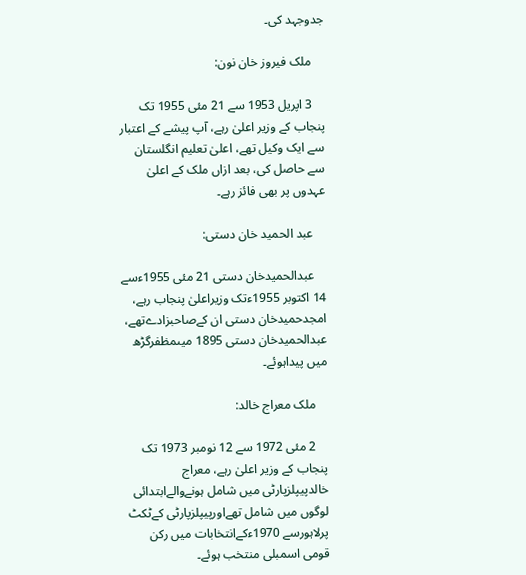جدوجہد کی۔

    ملک فیروز خان نون:

    3 اپریل 1953 سے 21 مئی 1955 تک پنجاب کے وزیر اعلیٰ رہے، آپ پیشے کے اعتبار سے ایک وکیل تھے، اعلیٰ تعلیم انگلستان سے حاصل کی، بعد ازاں ملک کے اعلیٰ عہدوں پر بھی فائز رہے۔

    عبد الحمید خان دستی:

    عبدالحمیدخان دستی 21 مئی 1955ءسے 14 اکتوبر 1955ءتک وزیراعلیٰ پنجاب رہے، امجدحمیدخان دستی ان کےصاحبزادےتھے، عبدالحمیدخان دستی 1895 میںمظفرگڑھ میں پیداہوئے۔

    ملک معراج خالد:

    2 مئی 1972 سے 12 نومبر 1973 تک پنجاب کے وزیر اعلیٰ رہے، معراج خالدپیپلزپارٹی میں شامل ہونےوالےابتدائی لوگوں میں شامل تھےاورپیپلزپارٹی کےٹکٹ پرلاہورسے 1970ءکےانتخابات میں رکن قومی اسمبلی منتخب ہوئے۔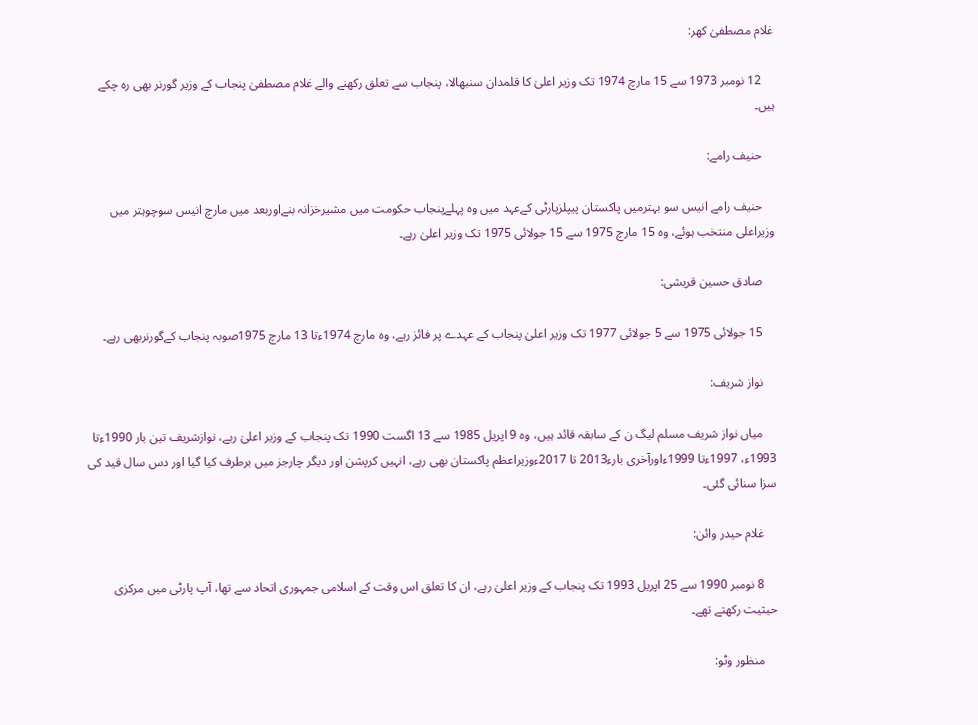غلام مصطفیٰ کھر:

    12 نومبر 1973 سے 15 مارچ 1974 تک وزیر اعلیٰ کا قلمدان سنبھالا، پنجاب سے تعلق رکھنے والے غلام مصطفیٰ پنجاب کے وزیر گورنر بھی رہ چکے ہیں۔

    حنیف رامے:

    حنیف رامے انیس سو بہترمیں پاکستان پیپلزپارٹی کےعہد میں وہ پہلےپنجاب حکومت میں مشیرخزانہ بنےاوربعد میں مارچ انیس سوچوہتر میں وزیراعلی منتخب ہوئے، وہ 15 مارچ 1975 سے 15 جولائی 1975 تک وزیر اعلیٰ رہے۔

    صادق حسین قریشی:

    15 جولائی 1975 سے 5 جولائی 1977 تک وزیر اعلیٰ پنجاب کے عہدے پر فائز رہے، وہ مارچ 1974ءتا 13 مارچ 1975صوبہ پنجاب کےگورنربھی رہے۔

    نواز شریف:

    میاں نواز شریف مسلم لیگ ن کے سابقہ قائد ہیں، وہ 9 اپریل 1985 سے 13 اگست 1990 تک پنجاب کے وزیر اعلیٰ رہے، نوازشریف تین بار 1990ءتا 1993ء، 1997ءتا 1999ءاورآخری بارء2013 تا 2017ءوزیراعظم پاکستان بھی رہے، انہیں کرپشن اور دیگر چارجز میں برطرف کیا گیا اور دس سال قید کی سزا سنائی گئی۔

    غلام حیدر وائن:

    8 نومبر 1990 سے 25 اپریل 1993 تک پنجاب کے وزیر اعلیٰ رہے، ان کا تعلق اس وقت کے اسلامی جمہوری اتحاد سے تھا، آپ پارٹی میں مرکزی حیثیت رکھتے تھے۔

    منظور وٹو: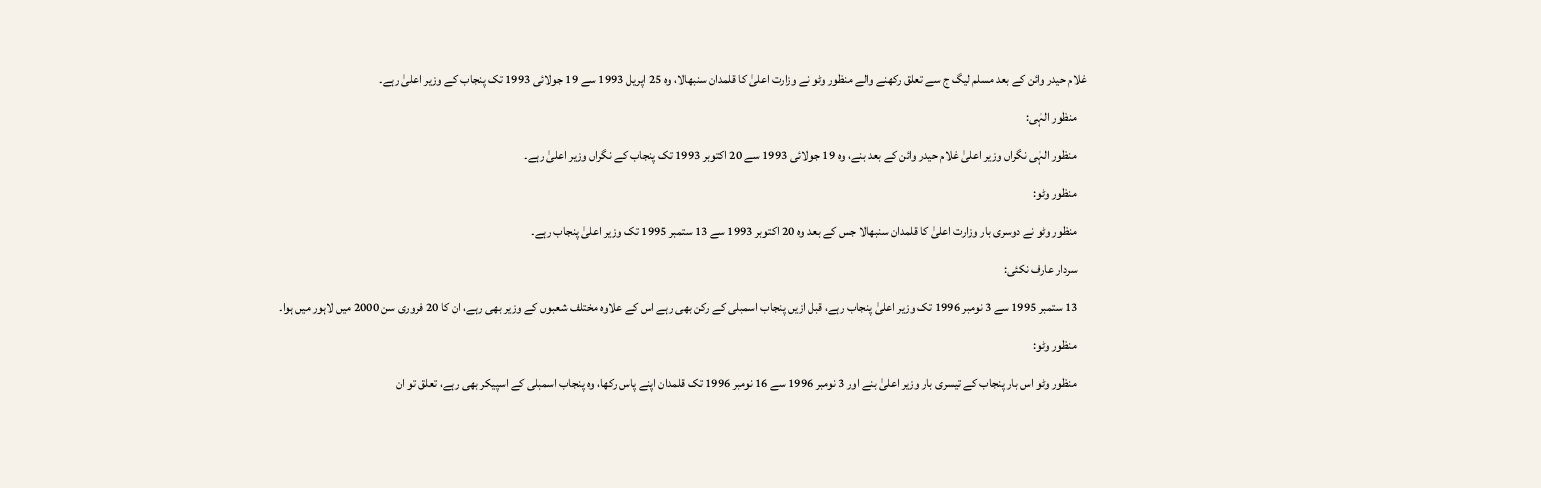غلام حیدر وائن کے بعد مسلم لیگ ج سے تعلق رکھنے والے منظور وٹو نے وزارت اعلیٰ کا قلمدان سنبھالا، وہ 25 اپریل 1993 سے 19 جولائی 1993 تک پنجاب کے وزیر اعلیٰ رہے۔

    منظور الہٰی:

    منظور الہٰی نگراں وزیر اعلیٰ غلام حیدر وائن کے بعد بنے، وہ 19 جولائی 1993 سے 20 اکتوبر 1993 تک پنجاب کے نگراں وزیر اعلیٰ رہے۔

    منظور وٹو:

    منظور وٹو نے دوسری بار وزارت اعلیٰ کا قلمدان سنبھالا جس کے بعد وہ 20 اکتوبر 1993 سے 13 ستمبر 1995 تک وزیر اعلیٰ پنجاب رہے۔

    سردار عارف نکئی:

    13 ستمبر 1995 سے 3 نومبر 1996 تک وزیر اعلیٰ پنجاب رہے، قبل ازیں پنجاب اسمبلی کے رکن بھی رہے اس کے علاوہ مختلف شعبوں کے وزیر بھی رہے، ان کا 20 فروری سن 2000 میں لاہور میں ہوا۔

    منظور وٹو:

    منظور وٹو اس بار پنجاب کے تیسری بار وزیر اعلیٰ بنے اور 3 نومبر 1996 سے 16 نومبر 1996 تک قلمدان اپنے پاس رکھا، وہ پنجاب اسمبلی کے اسپیکر بھی رہے، تعلق تو ان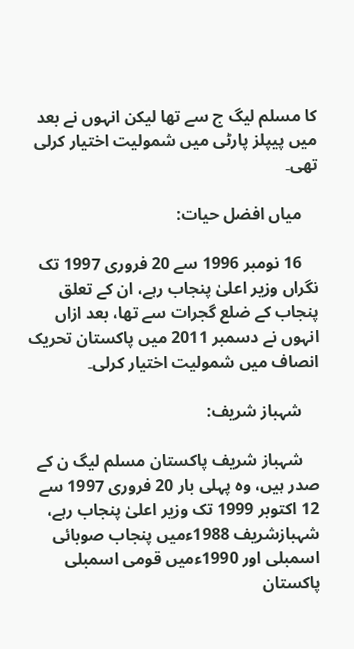کا مسلم لیگ ج سے تھا لیکن انہوں نے بعد میں پیپلز پارٹی میں شمولیت اختیار کرلی تھی۔

    میاں افضل حیات:

    16 نومبر 1996 سے 20 فروری 1997 تک نگراں وزیر اعلیٰ پنجاب رہے، ان کے تعلق پنجاب کے ضلع گجرات سے تھا، بعد ازاں انہوں نے دسمبر 2011 میں پاکستان تحریک انصاف میں شمولیت اختیار کرلی۔

    شہباز شریف:

    شہباز شریف پاکستان مسلم لیگ ن کے صدر ہیں، وہ پہلی بار 20 فروری 1997 سے 12 اکتوبر 1999 تک وزیر اعلیٰ پنجاب رہے، شہبازشریف 1988ءمیں پنجاب صوبائی اسمبلی اور 1990ءمیں قومی اسمبلی پاکستان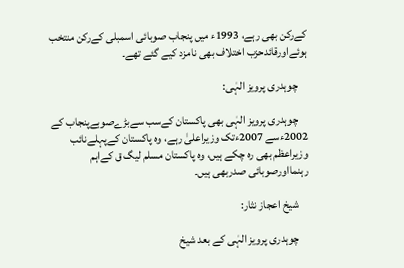کےرکن بھی رہے، 1993ء میں پنجاب صوبائی اسمبلی کےرکن منتخب ہوئےاورقائدحزب اختلاف بھی نامزد کیے گئے تھے۔

    چوہدری پرویز الہٰی:

    چوہدری پرویز الہٰی بھی پاکستان کےسب سےبڑےصوبےپنجاب کے 2002ءسے 2007ءتک وزیراعلیٰ رہے، وہ پاکستان کےپہلےنائب وزیراعظم بھی رہ چکے ہیں، وہ پاکستان مسلم لیگ ق کےاہم رہنمااورصوبائی صدربھی ہیں۔

    شیخ اعجاز نثار:

    چوہدری پرویز الہٰی کے بعد شیخ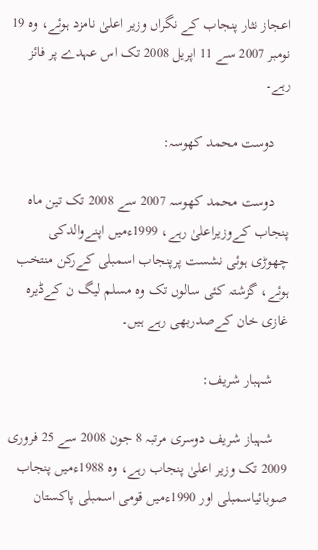اعجاز نثار پنجاب کے نگراں وزیر اعلیٰ نامزد ہوئے، وہ 19 نومبر 2007 سے 11 اپریل 2008 تک اس عہدے پر فائز رہے۔

    دوست محمد کھوسہ:

    دوست محمد کھوسہ 2007 سے 2008 تک تین ماہ پنجاب کےوزیراعلیٰ رہے، 1999ءمیں اپنےوالدکی چھوڑی ہوئی نشست پرپنجاب اسمبلی کےرکن منتخب ہوئے، گزشتہ کئی سالوں تک وہ مسلم لیگ ن کےڈیرہ غازی خان کےصدربھی رہے ہیں۔

    شہبار شریف:

    شہباز شریف دوسری مرتبہ 8 جون 2008 سے 25 فروری 2009 تک وزیر اعلیٰ پنجاب رہے، وہ 1988ءمیں پنجاب صوبائیاسمبلی اور 1990ءمیں قومی اسمبلی پاکستان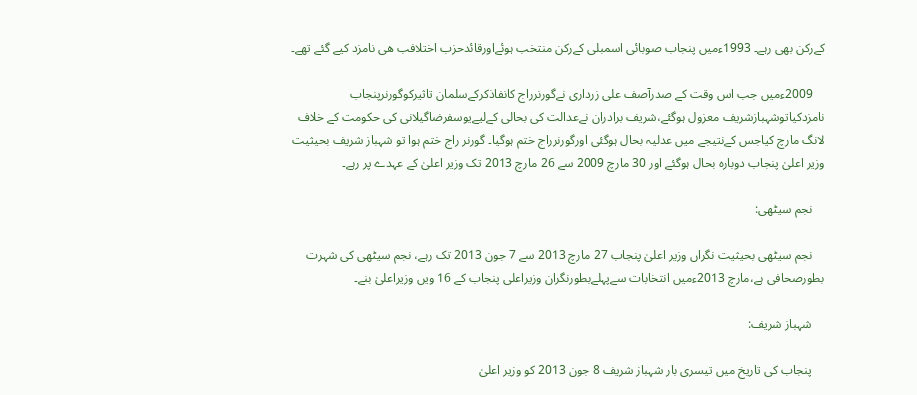کےرکن بھی رہے۔ 1993ءمیں پنجاب صوبائی اسمبلی کےرکن منتخب ہوئےاورقائدحزب اختلافب ھی نامزد کیے گئے تھے۔

    2009ءمیں جب اس وقت کے صدرآصف علی زرداری نےگورنرراج کانفاذکرکےسلمان تاثیرکوگورنرپنجاب نامزدکیاتوشہبازشریف معزول ہوگئے،شریف برادران نےعدالت کی بحالی کےلیےیوسفرضاگیلانی کی حکومت کے خلاف لانگ مارچ کیاجس کےنتیجے میں عدلیہ بحال ہوگئی اورگورنرراج ختم ہوگیا۔ گورنر راج ختم ہوا تو شہباز شریف بحیثیت وزیر اعلیٰ پنجاب دوبارہ بحال ہوگئے اور 30 مارچ 2009 سے 26 مارچ 2013 تک وزیر اعلیٰ کے عہدے پر رہے۔

    نجم سیٹھی:

    نجم سیٹھی بحیثیت نگراں وزیر اعلیٰ پنجاب 27 مارچ 2013 سے 7 جون 2013 تک رہے، نجم سیٹھی کی شہرت بطورصحافی ہے،مارچ 2013ءمیں انتخابات سےپہلےبطورنگران وزیراعلی پنجاب کے 16 ویں وزیراعلیٰ بنے۔

    شہباز شریف:

    پنجاب کی تاریخ میں تیسری بار شہباز شریف 8 جون 2013 کو وزیر اعلیٰ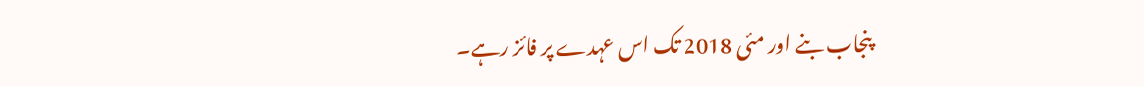پنجاب بنے اور مئی 2018 تک اس عہدے پر فائز رہے۔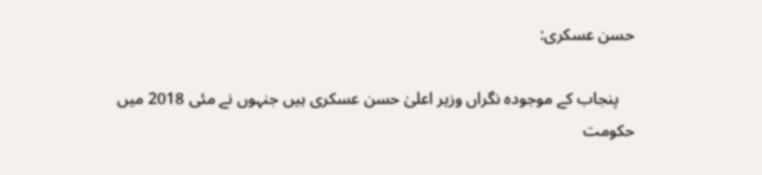حسن عسکری:

    پنجاب کے موجودہ نگراں وزیر اعلیٰ حسن عسکری ہیں جنہوں نے مئی 2018 میں حکومت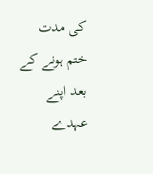کی مدت ختم ہونے کے بعد اپنے عہدے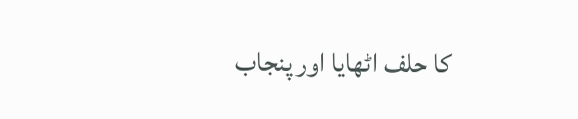کا حلف اٹھایا اور پنجاب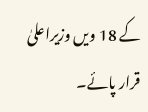کے 18 ویں وزیراعلیٰ قرار پائے۔